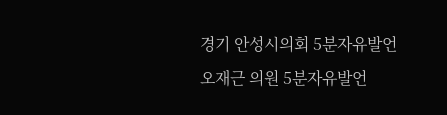경기 안성시의회 5분자유발언
오재근 의원 5분자유발언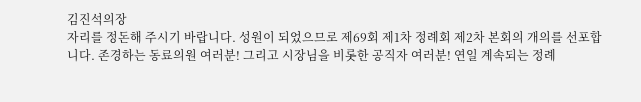김진석의장
자리를 정돈해 주시기 바랍니다. 성원이 되었으므로 제69회 제1차 정례회 제2차 본회의 개의를 선포합니다. 존경하는 동료의원 여러분! 그리고 시장님을 비롯한 공직자 여러분! 연일 계속되는 정례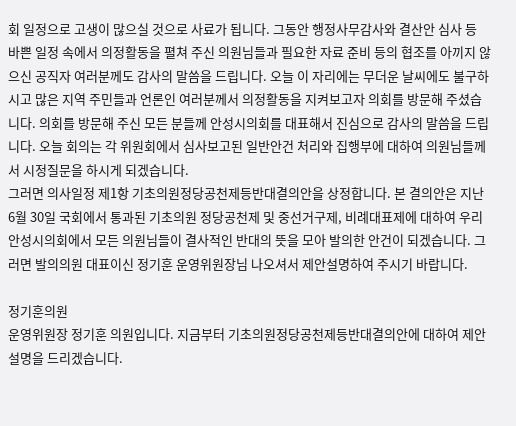회 일정으로 고생이 많으실 것으로 사료가 됩니다. 그동안 행정사무감사와 결산안 심사 등 바쁜 일정 속에서 의정활동을 펼쳐 주신 의원님들과 필요한 자료 준비 등의 협조를 아끼지 않으신 공직자 여러분께도 감사의 말씀을 드립니다. 오늘 이 자리에는 무더운 날씨에도 불구하시고 많은 지역 주민들과 언론인 여러분께서 의정활동을 지켜보고자 의회를 방문해 주셨습니다. 의회를 방문해 주신 모든 분들께 안성시의회를 대표해서 진심으로 감사의 말씀을 드립니다. 오늘 회의는 각 위원회에서 심사보고된 일반안건 처리와 집행부에 대하여 의원님들께서 시정질문을 하시게 되겠습니다.
그러면 의사일정 제1항 기초의원정당공천제등반대결의안을 상정합니다. 본 결의안은 지난 6월 30일 국회에서 통과된 기초의원 정당공천제 및 중선거구제, 비례대표제에 대하여 우리 안성시의회에서 모든 의원님들이 결사적인 반대의 뜻을 모아 발의한 안건이 되겠습니다. 그러면 발의의원 대표이신 정기훈 운영위원장님 나오셔서 제안설명하여 주시기 바랍니다.

정기훈의원
운영위원장 정기훈 의원입니다. 지금부터 기초의원정당공천제등반대결의안에 대하여 제안설명을 드리겠습니다.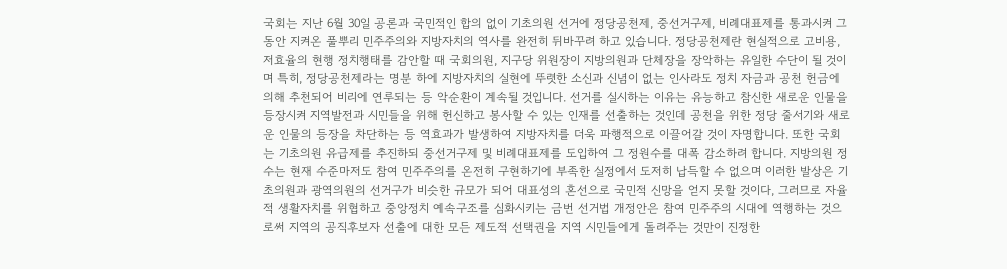국회는 지난 6월 30일 공론과 국민적인 합의 없이 기초의원 선거에 정당공천제, 중선거구제, 비례대표제를 통과시켜 그동안 지켜온 풀뿌리 민주주의와 지방자치의 역사를 완전히 뒤바꾸려 하고 있습니다. 정당공천제란 현실적으로 고비용, 저효율의 현행 정치행태를 감안할 때 국회의원, 지구당 위원장이 지방의원과 단체장을 장악하는 유일한 수단이 될 것이며 특히, 정당공천제라는 명분 하에 지방자치의 실현에 뚜렷한 소신과 신념이 없는 인사라도 정치 자금과 공천 헌금에 의해 추천되어 비리에 연루되는 등 악순환이 계속될 것입니다. 선거를 실시하는 이유는 유능하고 참신한 새로운 인물을 등장시켜 지역발전과 시민들을 위해 헌신하고 봉사할 수 있는 인재를 선출하는 것인데 공천을 위한 정당 줄서기와 새로운 인물의 등장을 차단하는 등 역효과가 발생하여 지방자치를 더욱 파행적으로 이끌어갈 것이 자명합니다. 또한 국회는 기초의원 유급제를 추진하되 중선거구제 및 비례대표제를 도입하여 그 정원수를 대폭 감소하려 합니다. 지방의원 정수는 현재 수준마저도 참여 민주주의를 온전히 구현하기에 부족한 실정에서 도저히 납득할 수 없으며 이러한 발상은 기초의원과 광역의원의 선거구가 비슷한 규모가 되어 대표성의 혼선으로 국민적 신망을 얻지 못할 것이다, 그러므로 자율적 생활자치를 위협하고 중앙정치 예속구조를 심화시키는 금번 선거법 개정안은 참여 민주주의 시대에 역행하는 것으로써 지역의 공직후보자 선출에 대한 모든 제도적 선택권을 지역 시민들에게 돌려주는 것만이 진정한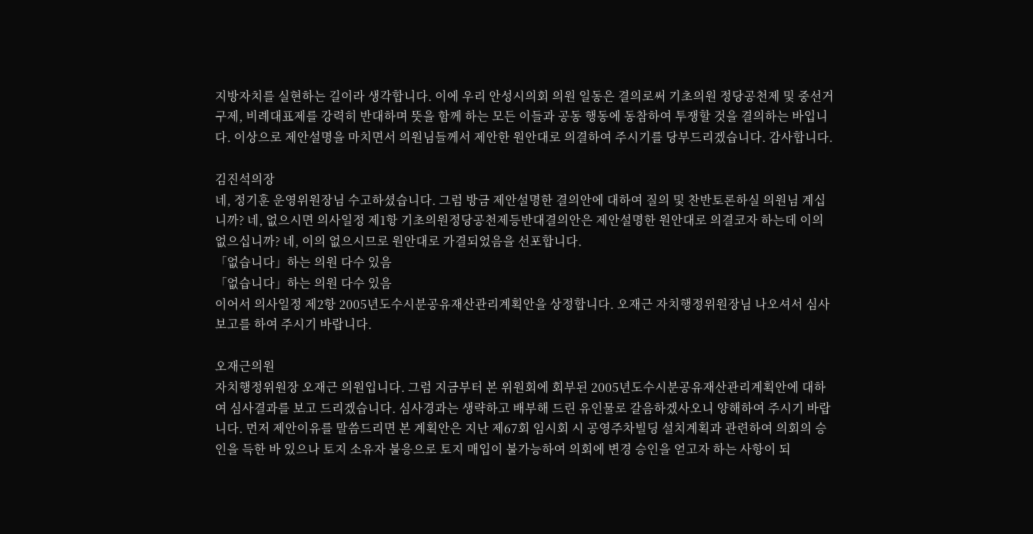지방자치를 실현하는 길이라 생각합니다. 이에 우리 안성시의회 의원 일동은 결의로써 기초의원 정당공천제 및 중선거구제, 비례대표제를 강력히 반대하며 뜻을 함께 하는 모든 이들과 공동 행동에 동참하여 투쟁할 것을 결의하는 바입니다. 이상으로 제안설명을 마치면서 의원님들께서 제안한 원안대로 의결하여 주시기를 당부드리겠습니다. 감사합니다.

김진석의장
네, 정기훈 운영위원장님 수고하셨습니다. 그럼 방금 제안설명한 결의안에 대하여 질의 및 찬반토론하실 의원님 계십니까? 네, 없으시면 의사일정 제1항 기초의원정당공천제등반대결의안은 제안설명한 원안대로 의결코자 하는데 이의 없으십니까? 네, 이의 없으시므로 원안대로 가결되었음을 선포합니다.
「없습니다」하는 의원 다수 있음
「없습니다」하는 의원 다수 있음
이어서 의사일정 제2항 2005년도수시분공유재산관리계획안을 상정합니다. 오재근 자치행정위원장님 나오셔서 심사보고를 하여 주시기 바랍니다.

오재근의원
자치행정위원장 오재근 의원입니다. 그럼 지금부터 본 위원회에 회부된 2005년도수시분공유재산관리계획안에 대하여 심사결과를 보고 드리겠습니다. 심사경과는 생략하고 배부해 드린 유인물로 갈음하겠사오니 양해하여 주시기 바랍니다. 먼저 제안이유를 말씀드리면 본 계획안은 지난 제67회 임시회 시 공영주차빌딩 설치계획과 관련하여 의회의 승인을 득한 바 있으나 토지 소유자 불응으로 토지 매입이 불가능하여 의회에 변경 승인을 얻고자 하는 사항이 되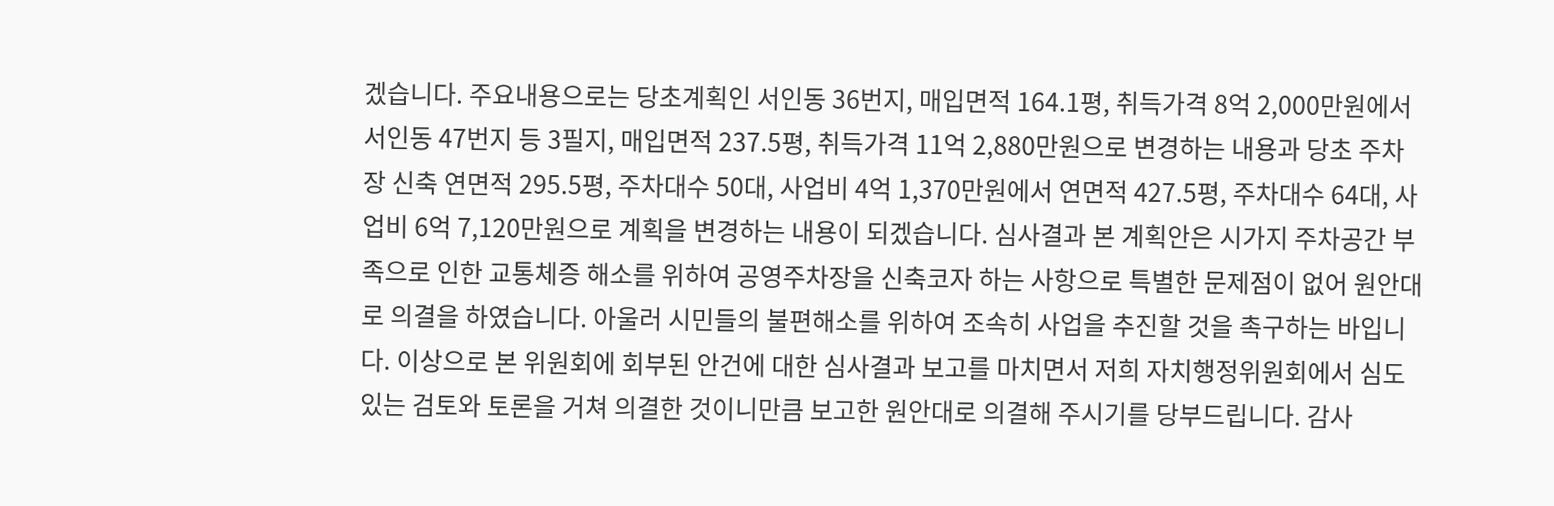겠습니다. 주요내용으로는 당초계획인 서인동 36번지, 매입면적 164.1평, 취득가격 8억 2,000만원에서 서인동 47번지 등 3필지, 매입면적 237.5평, 취득가격 11억 2,880만원으로 변경하는 내용과 당초 주차장 신축 연면적 295.5평, 주차대수 50대, 사업비 4억 1,370만원에서 연면적 427.5평, 주차대수 64대, 사업비 6억 7,120만원으로 계획을 변경하는 내용이 되겠습니다. 심사결과 본 계획안은 시가지 주차공간 부족으로 인한 교통체증 해소를 위하여 공영주차장을 신축코자 하는 사항으로 특별한 문제점이 없어 원안대로 의결을 하였습니다. 아울러 시민들의 불편해소를 위하여 조속히 사업을 추진할 것을 촉구하는 바입니다. 이상으로 본 위원회에 회부된 안건에 대한 심사결과 보고를 마치면서 저희 자치행정위원회에서 심도있는 검토와 토론을 거쳐 의결한 것이니만큼 보고한 원안대로 의결해 주시기를 당부드립니다. 감사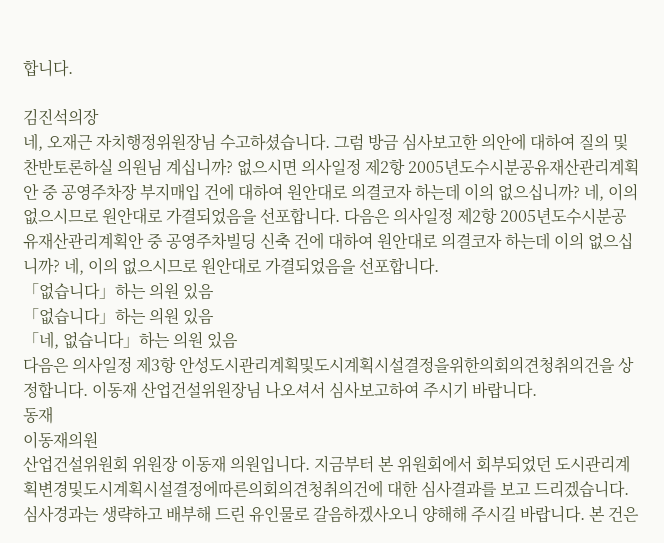합니다.

김진석의장
네, 오재근 자치행정위원장님 수고하셨습니다. 그럼 방금 심사보고한 의안에 대하여 질의 및 찬반토론하실 의원님 계십니까? 없으시면 의사일정 제2항 2005년도수시분공유재산관리계획안 중 공영주차장 부지매입 건에 대하여 원안대로 의결코자 하는데 이의 없으십니까? 네, 이의 없으시므로 원안대로 가결되었음을 선포합니다. 다음은 의사일정 제2항 2005년도수시분공유재산관리계획안 중 공영주차빌딩 신축 건에 대하여 원안대로 의결코자 하는데 이의 없으십니까? 네, 이의 없으시므로 원안대로 가결되었음을 선포합니다.
「없습니다」하는 의원 있음
「없습니다」하는 의원 있음
「네, 없습니다」하는 의원 있음
다음은 의사일정 제3항 안성도시관리계획및도시계획시설결정을위한의회의견청취의건을 상정합니다. 이동재 산업건설위원장님 나오셔서 심사보고하여 주시기 바랍니다.
동재
이동재의원
산업건설위원회 위원장 이동재 의원입니다. 지금부터 본 위원회에서 회부되었던 도시관리계획변경및도시계획시설결정에따른의회의견청취의건에 대한 심사결과를 보고 드리겠습니다. 심사경과는 생략하고 배부해 드린 유인물로 갈음하겠사오니 양해해 주시길 바랍니다. 본 건은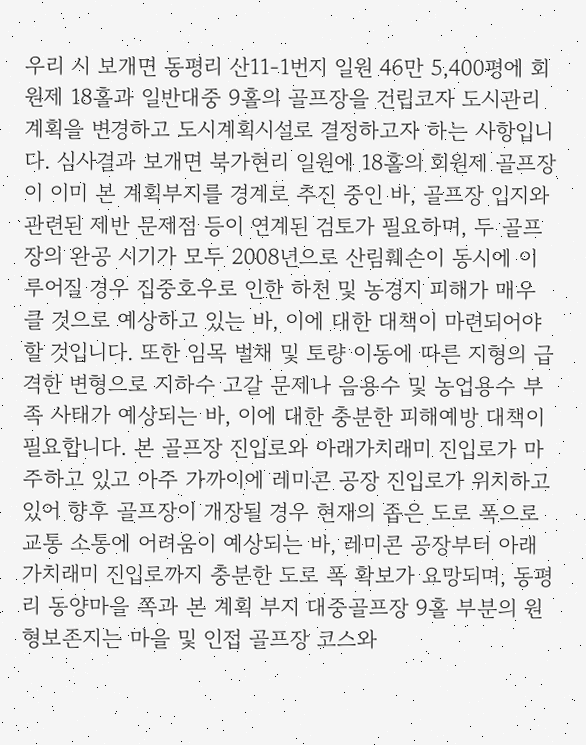우리 시 보개면 동평리 산11-1번지 일원 46만 5,400평에 회원제 18홀과 일반대중 9홀의 골프장을 건립코자 도시관리계획을 변경하고 도시계획시설로 결정하고자 하는 사항입니다. 심사결과 보개면 북가현리 일원에 18홀의 회원제 골프장이 이미 본 계획부지를 경계로 추진 중인 바, 골프장 입지와 관련된 제반 문제점 등이 연계된 검토가 필요하며, 두 골프장의 완공 시기가 모두 2008년으로 산림훼손이 동시에 이루어질 경우 집중호우로 인한 하천 및 농경지 피해가 매우 클 것으로 예상하고 있는 바, 이에 대한 대책이 마련되어야 할 것입니다. 또한 임목 벌채 및 토량 이동에 따른 지형의 급격한 변형으로 지하수 고갈 문제나 음용수 및 농업용수 부족 사태가 예상되는 바, 이에 대한 충분한 피해예방 대책이 필요합니다. 본 골프장 진입로와 아래가치래미 진입로가 마주하고 있고 아주 가까이에 레미콘 공장 진입로가 위치하고 있어 향후 골프장이 개장될 경우 현재의 좁은 도로 폭으로 교통 소통에 어려움이 예상되는 바, 레미콘 공장부터 아래가치래미 진입로까지 충분한 도로 폭 확보가 요망되며, 동평리 동양마을 쪽과 본 계획 부지 대중골프장 9홀 부분의 원형보존지는 마을 및 인접 골프장 코스와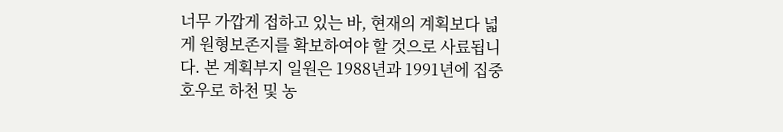너무 가깝게 접하고 있는 바, 현재의 계획보다 넓게 원형보존지를 확보하여야 할 것으로 사료됩니다. 본 계획부지 일원은 1988년과 1991년에 집중호우로 하천 및 농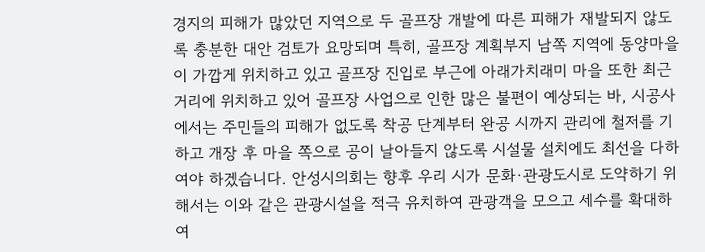경지의 피해가 많았던 지역으로 두 골프장 개발에 따른 피해가 재발되지 않도록 충분한 대안 검토가 요망되며 특히, 골프장 계획부지 남쪽 지역에 동양마을이 가깝게 위치하고 있고 골프장 진입로 부근에 아래가치래미 마을 또한 최근 거리에 위치하고 있어 골프장 사업으로 인한 많은 불편이 예상되는 바, 시공사에서는 주민들의 피해가 없도록 착공 단계부터 완공 시까지 관리에 철저를 기하고 개장 후 마을 쪽으로 공이 날아들지 않도록 시설물 설치에도 최선을 다하여야 하겠습니다. 안성시의회는 향후 우리 시가 문화·관광도시로 도약하기 위해서는 이와 같은 관광시설을 적극 유치하여 관광객을 모으고 세수를 확대하여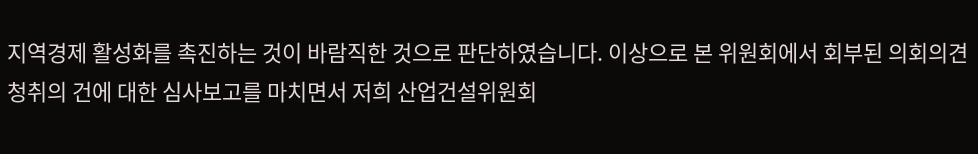지역경제 활성화를 촉진하는 것이 바람직한 것으로 판단하였습니다. 이상으로 본 위원회에서 회부된 의회의견 청취의 건에 대한 심사보고를 마치면서 저희 산업건설위원회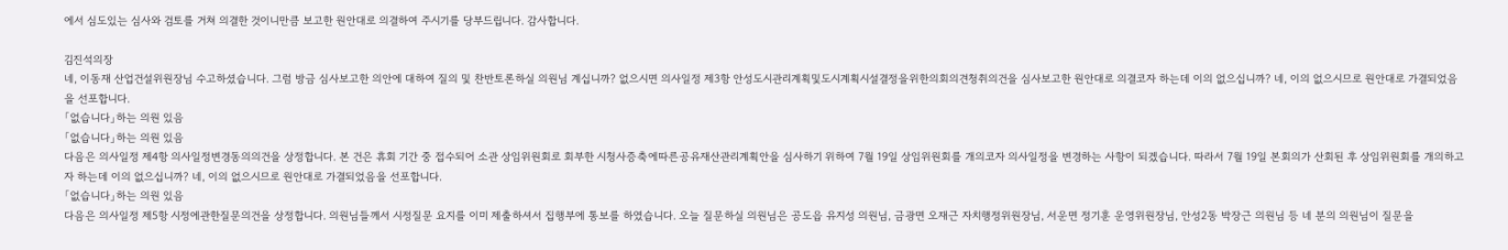에서 심도있는 심사와 검토를 거쳐 의결한 것이니만큼 보고한 원안대로 의결하여 주시기를 당부드립니다. 감사합니다.

김진석의장
네, 이동재 산업건설위원장님 수고하셨습니다. 그럼 방금 심사보고한 의안에 대하여 질의 및 찬반토론하실 의원님 계십니까? 없으시면 의사일정 제3항 안성도시관리계획및도시계획시설결정을위한의회의견청취의건을 심사보고한 원안대로 의결코자 하는데 이의 없으십니까? 네, 이의 없으시므로 원안대로 가결되었음을 선포합니다.
「없습니다」하는 의원 있음
「없습니다」하는 의원 있음
다음은 의사일정 제4항 의사일정변경동의의건을 상정합니다. 본 건은 휴회 기간 중 접수되어 소관 상임위원회로 회부한 시청사증축에따른공유재산관리계획안을 심사하기 위하여 7월 19일 상임위원회를 개의코자 의사일정을 변경하는 사항이 되겠습니다. 따라서 7월 19일 본회의가 산회된 후 상임위원회를 개의하고자 하는데 이의 없으십니까? 네, 이의 없으시므로 원안대로 가결되었음을 선포합니다.
「없습니다」하는 의원 있음
다음은 의사일정 제5항 시정에관한질문의건을 상정합니다. 의원님들께서 시정질문 요지를 이미 제출하셔서 집행부에 통보를 하였습니다. 오늘 질문하실 의원님은 공도읍 유지성 의원님, 금광면 오재근 자치행정위원장님, 서운면 정기훈 운영위원장님, 안성2동 박장근 의원님 등 네 분의 의원님이 질문을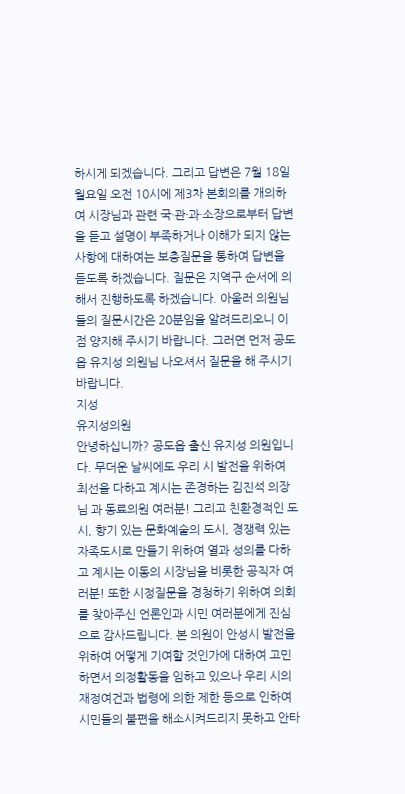하시게 되겠습니다. 그리고 답변은 7월 18일 월요일 오전 10시에 제3차 본회의를 개의하여 시장님과 관련 국·관·과·소장으로부터 답변을 듣고 설명이 부족하거나 이해가 되지 않는 사항에 대하여는 보충질문을 통하여 답변을 듣도록 하겠습니다. 질문은 지역구 순서에 의해서 진행하도록 하겠습니다. 아울러 의원님들의 질문시간은 20분임을 알려드리오니 이점 양지해 주시기 바랍니다. 그러면 먼저 공도읍 유지성 의원님 나오셔서 질문을 해 주시기 바랍니다.
지성
유지성의원
안녕하십니까? 공도읍 출신 유지성 의원입니다. 무더운 날씨에도 우리 시 발전을 위하여 최선을 다하고 계시는 존경하는 김진석 의장님 과 동료의원 여러분! 그리고 친환경적인 도시, 향기 있는 문화예술의 도시, 경쟁력 있는 자족도시로 만들기 위하여 열과 성의를 다하고 계시는 이동의 시장님을 비롯한 공직자 여러분! 또한 시정질문을 경청하기 위하여 의회를 찾아주신 언론인과 시민 여러분에게 진심으로 감사드립니다. 본 의원이 안성시 발전을 위하여 어떻게 기여할 것인가에 대하여 고민하면서 의정활동을 임하고 있으나 우리 시의 재정여건과 법령에 의한 제한 등으로 인하여 시민들의 불편을 해소시켜드리지 못하고 안타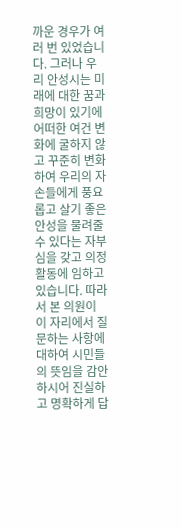까운 경우가 여러 번 있었습니다. 그러나 우리 안성시는 미래에 대한 꿈과 희망이 있기에 어떠한 여건 변화에 굴하지 않고 꾸준히 변화하여 우리의 자손들에게 풍요롭고 살기 좋은 안성을 물려줄 수 있다는 자부심을 갖고 의정활동에 임하고 있습니다. 따라서 본 의원이 이 자리에서 질문하는 사항에 대하여 시민들의 뜻임을 감안하시어 진실하고 명확하게 답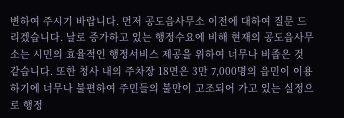변하여 주시기 바랍니다. 먼저 공도읍사무소 이전에 대하여 질문 드리겠습니다. 날로 증가하고 있는 행정수요에 비해 현재의 공도읍사무소는 시민의 효율적인 행정서비스 제공을 위하여 너무나 비좁은 것 같습니다. 또한 청사 내의 주차장 18면은 3만 7,000명의 읍민이 이용하기에 너무나 불편하여 주민들의 불만이 고조되어 가고 있는 실정으로 행정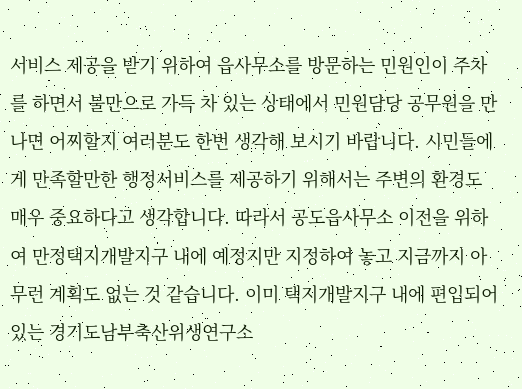서비스 제공을 받기 위하여 읍사무소를 방문하는 민원인이 주차를 하면서 불만으로 가득 차 있는 상태에서 민원담당 공무원을 만나면 어찌할지 여러분도 한번 생각해 보시기 바랍니다. 시민들에게 만족할만한 행정서비스를 제공하기 위해서는 주변의 환경도 매우 중요하다고 생각합니다. 따라서 공도읍사무소 이전을 위하여 만정택지개발지구 내에 예정지만 지정하여 놓고 지금까지 아무런 계획도 없는 것 같습니다. 이미 택지개발지구 내에 편입되어 있는 경기도남부축산위생연구소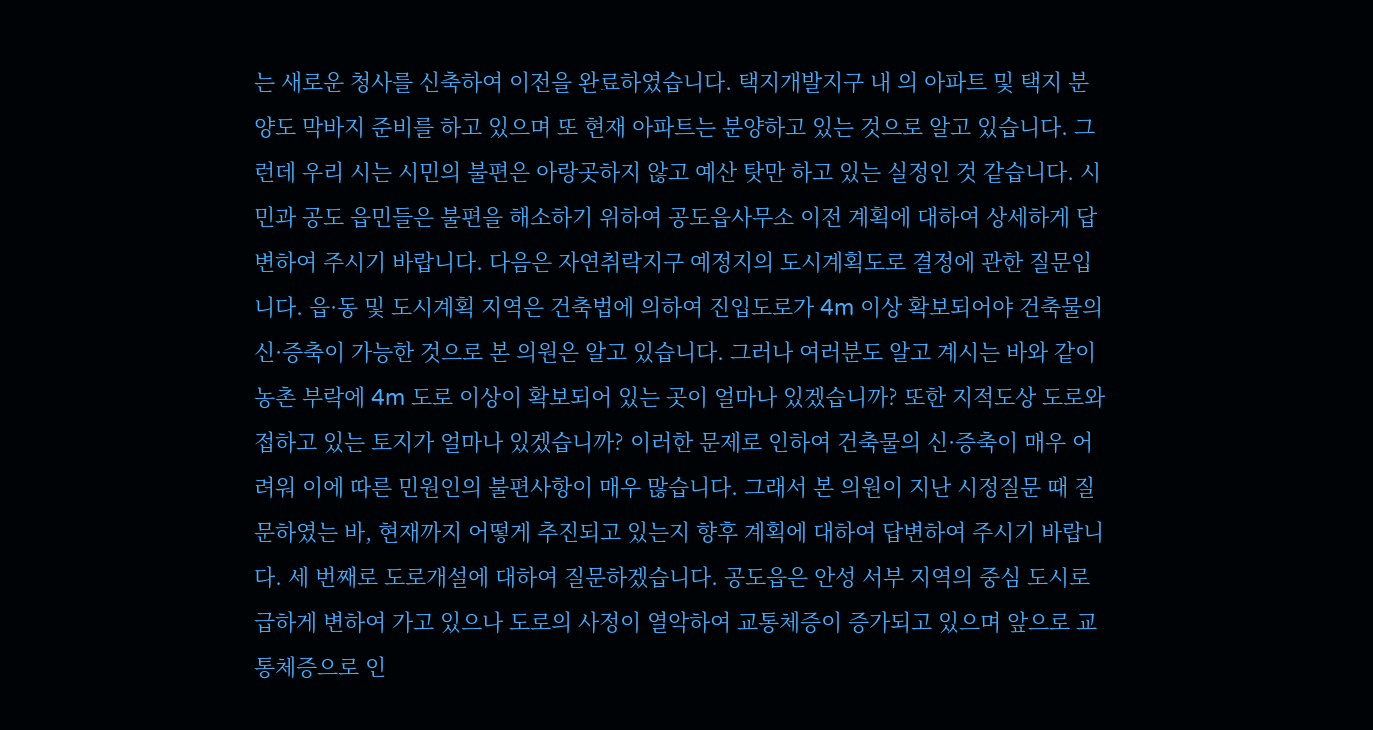는 새로운 청사를 신축하여 이전을 완료하였습니다. 택지개발지구 내 의 아파트 및 택지 분양도 막바지 준비를 하고 있으며 또 현재 아파트는 분양하고 있는 것으로 알고 있습니다. 그런데 우리 시는 시민의 불편은 아랑곳하지 않고 예산 탓만 하고 있는 실정인 것 같습니다. 시민과 공도 읍민들은 불편을 해소하기 위하여 공도읍사무소 이전 계획에 대하여 상세하게 답변하여 주시기 바랍니다. 다음은 자연취락지구 예정지의 도시계획도로 결정에 관한 질문입니다. 읍·동 및 도시계획 지역은 건축법에 의하여 진입도로가 4m 이상 확보되어야 건축물의 신·증축이 가능한 것으로 본 의원은 알고 있습니다. 그러나 여러분도 알고 계시는 바와 같이 농촌 부락에 4m 도로 이상이 확보되어 있는 곳이 얼마나 있겠습니까? 또한 지적도상 도로와 접하고 있는 토지가 얼마나 있겠습니까? 이러한 문제로 인하여 건축물의 신·증축이 매우 어려워 이에 따른 민원인의 불편사항이 매우 많습니다. 그래서 본 의원이 지난 시정질문 때 질문하였는 바, 현재까지 어떻게 추진되고 있는지 향후 계획에 대하여 답변하여 주시기 바랍니다. 세 번째로 도로개설에 대하여 질문하겠습니다. 공도읍은 안성 서부 지역의 중심 도시로 급하게 변하여 가고 있으나 도로의 사정이 열악하여 교통체증이 증가되고 있으며 앞으로 교통체증으로 인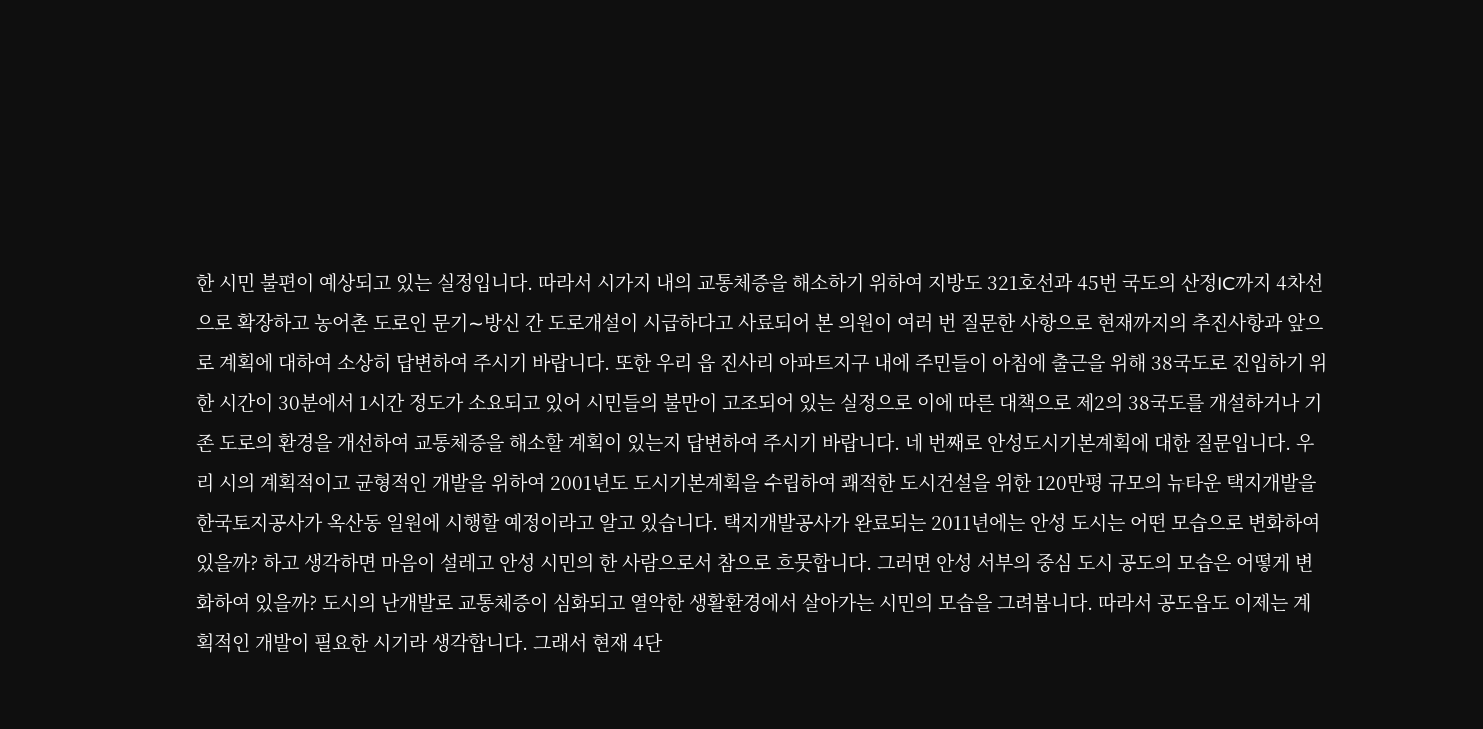한 시민 불편이 예상되고 있는 실정입니다. 따라서 시가지 내의 교통체증을 해소하기 위하여 지방도 321호선과 45번 국도의 산정IC까지 4차선으로 확장하고 농어촌 도로인 문기∼방신 간 도로개설이 시급하다고 사료되어 본 의원이 여러 번 질문한 사항으로 현재까지의 추진사항과 앞으로 계획에 대하여 소상히 답변하여 주시기 바랍니다. 또한 우리 읍 진사리 아파트지구 내에 주민들이 아침에 출근을 위해 38국도로 진입하기 위한 시간이 30분에서 1시간 정도가 소요되고 있어 시민들의 불만이 고조되어 있는 실정으로 이에 따른 대책으로 제2의 38국도를 개설하거나 기존 도로의 환경을 개선하여 교통체증을 해소할 계획이 있는지 답변하여 주시기 바랍니다. 네 번째로 안성도시기본계획에 대한 질문입니다. 우리 시의 계획적이고 균형적인 개발을 위하여 2001년도 도시기본계획을 수립하여 쾌적한 도시건설을 위한 120만평 규모의 뉴타운 택지개발을 한국토지공사가 옥산동 일원에 시행할 예정이라고 알고 있습니다. 택지개발공사가 완료되는 2011년에는 안성 도시는 어떤 모습으로 변화하여 있을까? 하고 생각하면 마음이 설레고 안성 시민의 한 사람으로서 참으로 흐뭇합니다. 그러면 안성 서부의 중심 도시 공도의 모습은 어떻게 변화하여 있을까? 도시의 난개발로 교통체증이 심화되고 열악한 생활환경에서 살아가는 시민의 모습을 그려봅니다. 따라서 공도읍도 이제는 계획적인 개발이 필요한 시기라 생각합니다. 그래서 현재 4단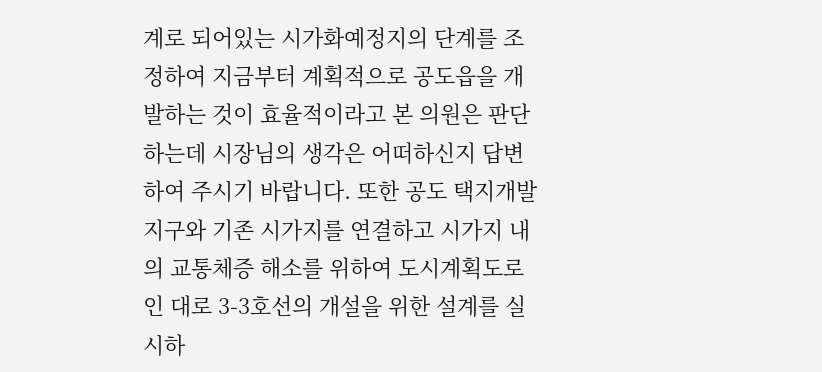계로 되어있는 시가화예정지의 단계를 조정하여 지금부터 계획적으로 공도읍을 개발하는 것이 효율적이라고 본 의원은 판단하는데 시장님의 생각은 어떠하신지 답변하여 주시기 바랍니다. 또한 공도 택지개발지구와 기존 시가지를 연결하고 시가지 내의 교통체증 해소를 위하여 도시계획도로인 대로 3-3호선의 개설을 위한 설계를 실시하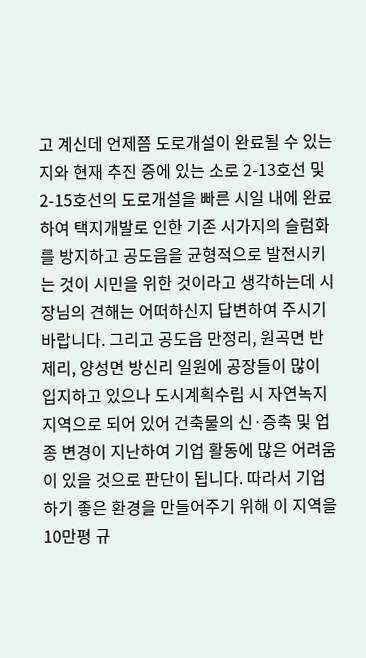고 계신데 언제쯤 도로개설이 완료될 수 있는지와 현재 추진 중에 있는 소로 2-13호선 및 2-15호선의 도로개설을 빠른 시일 내에 완료하여 택지개발로 인한 기존 시가지의 슬럼화를 방지하고 공도읍을 균형적으로 발전시키는 것이 시민을 위한 것이라고 생각하는데 시장님의 견해는 어떠하신지 답변하여 주시기 바랍니다. 그리고 공도읍 만정리, 원곡면 반제리, 양성면 방신리 일원에 공장들이 많이 입지하고 있으나 도시계획수립 시 자연녹지 지역으로 되어 있어 건축물의 신·증축 및 업종 변경이 지난하여 기업 활동에 많은 어려움이 있을 것으로 판단이 됩니다. 따라서 기업하기 좋은 환경을 만들어주기 위해 이 지역을 10만평 규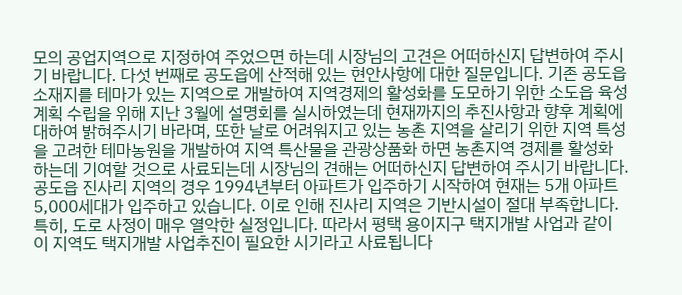모의 공업지역으로 지정하여 주었으면 하는데 시장님의 고견은 어떠하신지 답변하여 주시기 바랍니다. 다섯 번째로 공도읍에 산적해 있는 현안사항에 대한 질문입니다. 기존 공도읍 소재지를 테마가 있는 지역으로 개발하여 지역경제의 활성화를 도모하기 위한 소도읍 육성계획 수립을 위해 지난 3월에 설명회를 실시하였는데 현재까지의 추진사항과 향후 계획에 대하여 밝혀주시기 바라며, 또한 날로 어려워지고 있는 농촌 지역을 살리기 위한 지역 특성을 고려한 테마농원을 개발하여 지역 특산물을 관광상품화 하면 농촌지역 경제를 활성화 하는데 기여할 것으로 사료되는데 시장님의 견해는 어떠하신지 답변하여 주시기 바랍니다. 공도읍 진사리 지역의 경우 1994년부터 아파트가 입주하기 시작하여 현재는 5개 아파트 5,000세대가 입주하고 있습니다. 이로 인해 진사리 지역은 기반시설이 절대 부족합니다. 특히, 도로 사정이 매우 열악한 실정입니다. 따라서 평택 용이지구 택지개발 사업과 같이 이 지역도 택지개발 사업추진이 필요한 시기라고 사료됩니다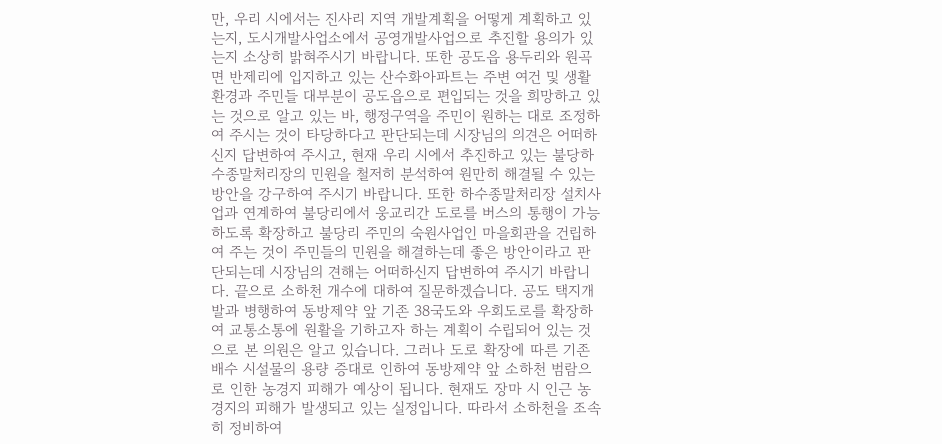만, 우리 시에서는 진사리 지역 개발계획을 어떻게 계획하고 있는지, 도시개발사업소에서 공영개발사업으로 추진할 용의가 있는지 소상히 밝혀주시기 바랍니다. 또한 공도읍 용두리와 원곡면 반제리에 입지하고 있는 산수화아파트는 주변 여건 및 생활환경과 주민들 대부분이 공도읍으로 편입되는 것을 희망하고 있는 것으로 알고 있는 바, 행정구역을 주민이 원하는 대로 조정하여 주시는 것이 타당하다고 판단되는데 시장님의 의견은 어떠하신지 답변하여 주시고, 현재 우리 시에서 추진하고 있는 불당하수종말처리장의 민원을 철저히 분석하여 원만히 해결될 수 있는 방안을 강구하여 주시기 바랍니다. 또한 하수종말처리장 설치사업과 연계하여 불당리에서 웅교리간 도로를 버스의 통행이 가능하도록 확장하고 불당리 주민의 숙원사업인 마을회관을 건립하여 주는 것이 주민들의 민원을 해결하는데 좋은 방안이라고 판단되는데 시장님의 견해는 어떠하신지 답변하여 주시기 바랍니다. 끝으로 소하천 개수에 대하여 질문하겠습니다. 공도 택지개발과 병행하여 동방제약 앞 기존 38국도와 우회도로를 확장하여 교통소통에 원활을 기하고자 하는 계획이 수립되어 있는 것으로 본 의원은 알고 있습니다. 그러나 도로 확장에 따른 기존 배수 시설물의 용량 증대로 인하여 동방제약 앞 소하천 범람으로 인한 농경지 피해가 예상이 됩니다. 현재도 장마 시 인근 농경지의 피해가 발생되고 있는 실정입니다. 따라서 소하천을 조속히 정비하여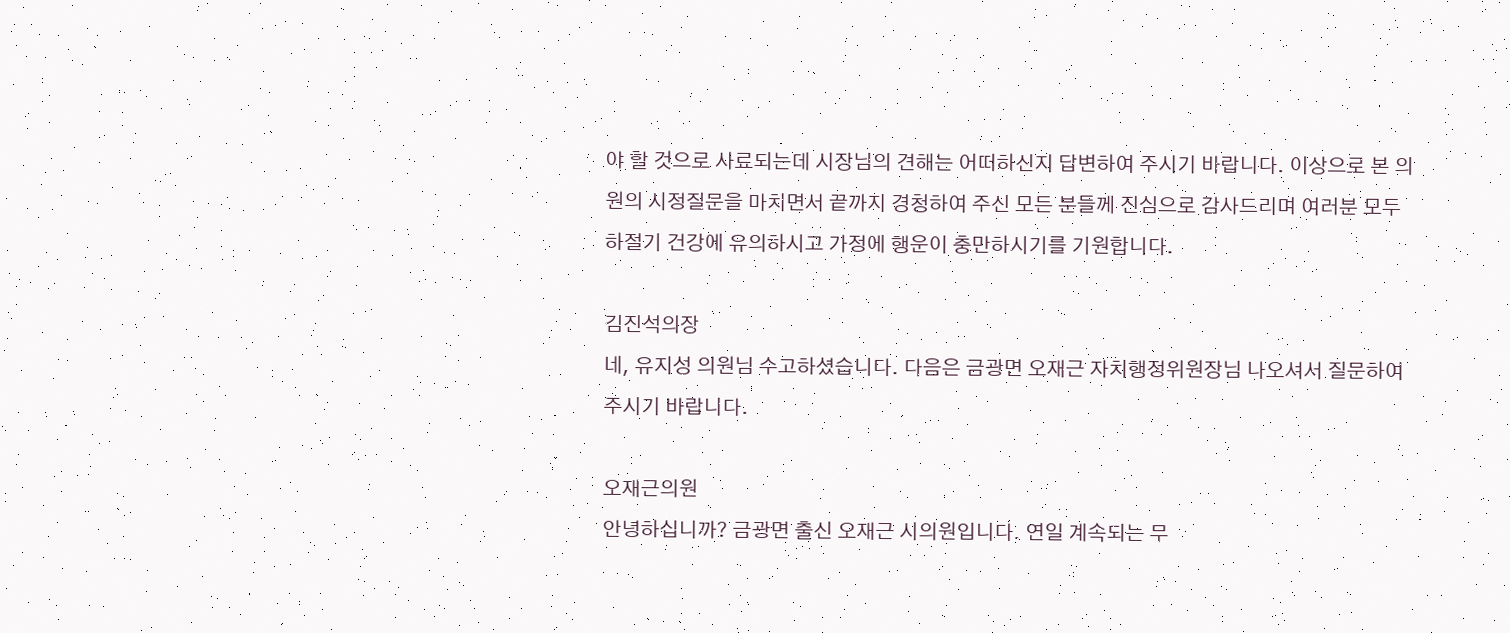야 할 것으로 사료되는데 시장님의 견해는 어떠하신지 답변하여 주시기 바랍니다. 이상으로 본 의원의 시정질문을 마치면서 끝까지 경청하여 주신 모든 분들께 진심으로 감사드리며 여러분 모두 하절기 건강에 유의하시고 가정에 행운이 충만하시기를 기원합니다.

김진석의장
네, 유지성 의원님 수고하셨습니다. 다음은 금광면 오재근 자치행정위원장님 나오셔서 질문하여 주시기 바랍니다.

오재근의원
안녕하십니까? 금광면 출신 오재근 시의원입니다. 연일 계속되는 무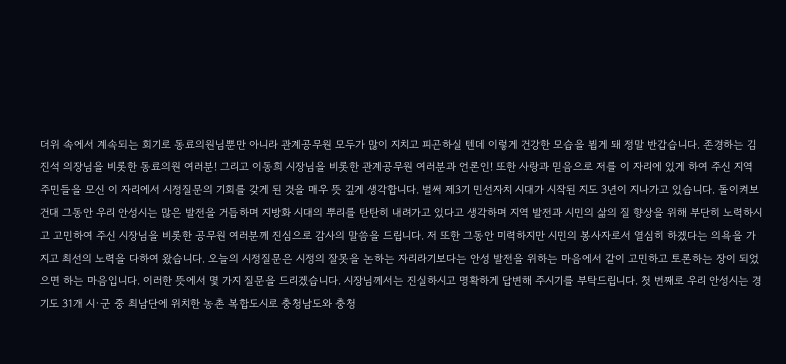더위 속에서 계속되는 회기로 동료의원님뿐만 아니라 관계공무원 모두가 많이 지치고 피곤하실 텐데 이렇게 건강한 모습을 뵙게 돼 정말 반갑습니다. 존경하는 김진석 의장님을 비롯한 동료의원 여러분! 그리고 이동희 시장님을 비롯한 관계공무원 여러분과 언론인! 또한 사랑과 믿음으로 저를 이 자리에 있게 하여 주신 지역 주민들을 모신 이 자리에서 시정질문의 기회를 갖게 된 것을 매우 뜻 깊게 생각합니다. 벌써 제3기 민선자치 시대가 시작된 지도 3년이 지나가고 있습니다. 돌이켜보건대 그동안 우리 안성시는 많은 발전을 거듭하며 지방화 시대의 뿌리를 탄탄히 내려가고 있다고 생각하며 지역 발전과 시민의 삶의 질 향상을 위해 부단히 노력하시고 고민하여 주신 시장님을 비롯한 공무원 여러분께 진심으로 감사의 말씀을 드립니다. 저 또한 그동안 미력하지만 시민의 봉사자로서 열심히 하겠다는 의욕을 가지고 최선의 노력을 다하여 왔습니다. 오늘의 시정질문은 시정의 잘못을 논하는 자리라기보다는 안성 발전을 위하는 마음에서 같이 고민하고 토론하는 장이 되었으면 하는 마음입니다. 이러한 뜻에서 몇 가지 질문을 드리겠습니다. 시장님께서는 진실하시고 명확하게 답변해 주시기를 부탁드립니다. 첫 번째로 우리 안성시는 경기도 31개 시·군 중 최남단에 위치한 농촌 복합도시로 충청남도와 충청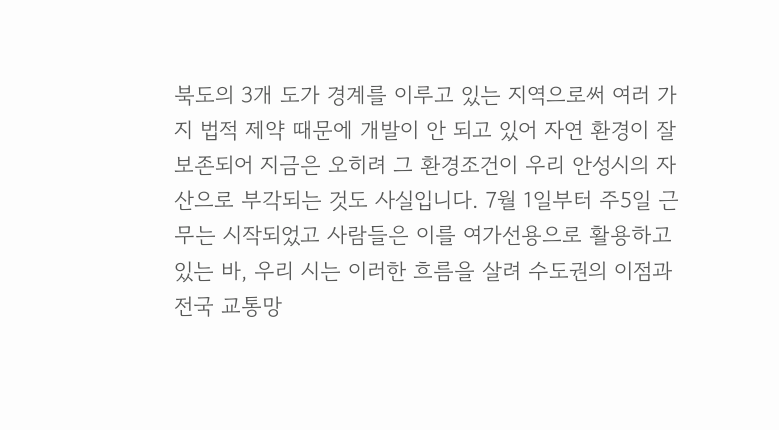북도의 3개 도가 경계를 이루고 있는 지역으로써 여러 가지 법적 제약 때문에 개발이 안 되고 있어 자연 환경이 잘 보존되어 지금은 오히려 그 환경조건이 우리 안성시의 자산으로 부각되는 것도 사실입니다. 7월 1일부터 주5일 근무는 시작되었고 사람들은 이를 여가선용으로 활용하고 있는 바, 우리 시는 이러한 흐름을 살려 수도권의 이점과 전국 교통망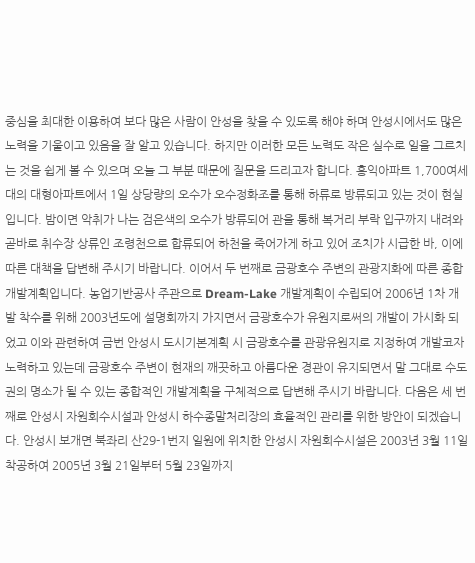중심을 최대한 이용하여 보다 많은 사람이 안성을 찾을 수 있도록 해야 하며 안성시에서도 많은 노력을 기울이고 있음을 잘 알고 있습니다. 하지만 이러한 모든 노력도 작은 실수로 일을 그르치는 것을 쉽게 볼 수 있으며 오늘 그 부분 때문에 질문을 드리고자 합니다. 홍익아파트 1,700여세대의 대형아파트에서 1일 상당량의 오수가 오수정화조를 통해 하류로 방류되고 있는 것이 현실입니다. 밤이면 악취가 나는 검은색의 오수가 방류되어 관을 통해 복거리 부락 입구까지 내려와 곧바로 취수장 상류인 조령천으로 합류되어 하천을 죽어가게 하고 있어 조치가 시급한 바, 이에 따른 대책을 답변해 주시기 바랍니다. 이어서 두 번째로 금광호수 주변의 관광지화에 따른 종합 개발계획입니다. 농업기반공사 주관으로 Dream-Lake 개발계획이 수립되어 2006년 1차 개발 착수를 위해 2003년도에 설명회까지 가지면서 금광호수가 유원지로써의 개발이 가시화 되었고 이와 관련하여 금번 안성시 도시기본계획 시 금광호수를 관광유원지로 지정하여 개발코자 노력하고 있는데 금광호수 주변이 현재의 깨끗하고 아름다운 경관이 유지되면서 말 그대로 수도권의 명소가 될 수 있는 종합적인 개발계획을 구체적으로 답변해 주시기 바랍니다. 다음은 세 번째로 안성시 자원회수시설과 안성시 하수종말처리장의 효율적인 관리를 위한 방안이 되겠습니다. 안성시 보개면 북좌리 산29-1번지 일원에 위치한 안성시 자원회수시설은 2003년 3월 11일 착공하여 2005년 3월 21일부터 5월 23일까지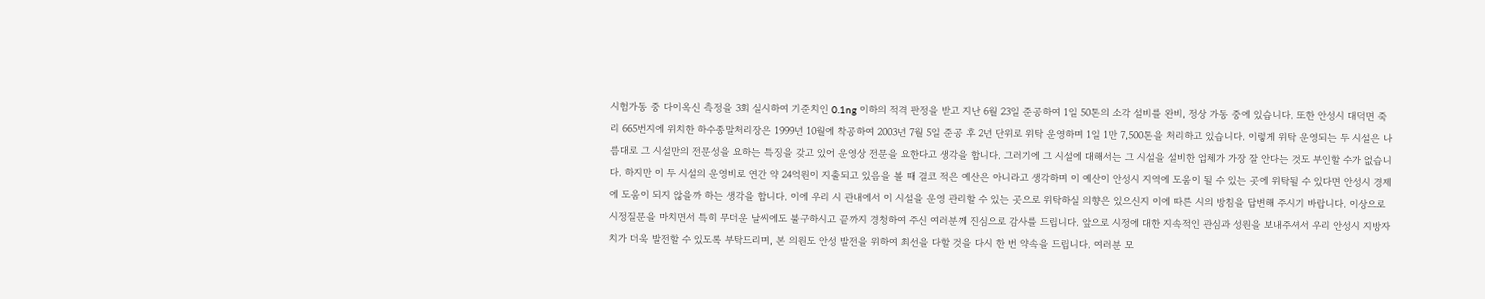시험가동 중 다이옥신 측정을 3회 실시하여 기준치인 0.1ng 이하의 적격 판정을 받고 지난 6월 23일 준공하여 1일 50톤의 소각 설비를 완비, 정상 가동 중에 있습니다. 또한 안성시 대덕면 죽리 665번지에 위치한 하수종말처리장은 1999년 10월에 착공하여 2003년 7월 5일 준공 후 2년 단위로 위탁 운영하며 1일 1만 7,500톤을 처리하고 있습니다. 이렇게 위탁 운영되는 두 시설은 나름대로 그 시설만의 전문성을 요하는 특징을 갖고 있어 운영상 전문을 요한다고 생각을 합니다. 그러기에 그 시설에 대해서는 그 시설을 설비한 업체가 가장 잘 안다는 것도 부인할 수가 없습니다. 하지만 이 두 시설의 운영비로 연간 약 24억원이 지출되고 있음을 볼 때 결코 적은 예산은 아니라고 생각하며 이 예산이 안성시 지역에 도움이 될 수 있는 곳에 위탁될 수 있다면 안성시 경제에 도움이 되지 않을까 하는 생각을 합니다. 이에 우리 시 관내에서 이 시설을 운영 관리할 수 있는 곳으로 위탁하실 의향은 있으신지 이에 따른 시의 방침을 답변해 주시기 바랍니다. 이상으로 시정질문을 마치면서 특히 무더운 날씨에도 불구하시고 끝까지 경청하여 주신 여러분께 진심으로 감사를 드립니다. 앞으로 시정에 대한 지속적인 관심과 성원을 보내주셔서 우리 안성시 지방자치가 더욱 발전할 수 있도록 부탁드리며, 본 의원도 안성 발전을 위하여 최선을 다할 것을 다시 한 번 약속을 드립니다. 여러분 모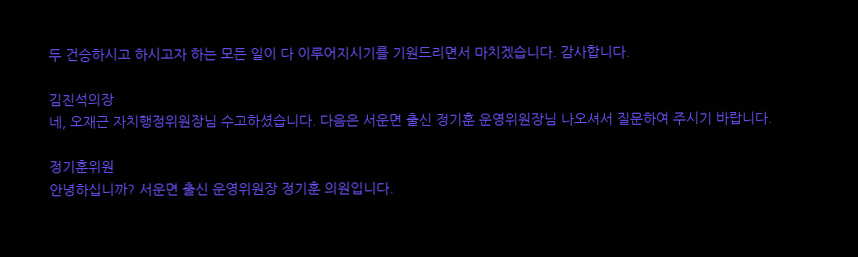두 건승하시고 하시고자 하는 모든 일이 다 이루어지시기를 기원드리면서 마치겠습니다. 감사합니다.

김진석의장
네, 오재근 자치행정위원장님 수고하셨습니다. 다음은 서운면 출신 정기훈 운영위원장님 나오셔서 질문하여 주시기 바랍니다.

정기훈위원
안녕하십니까? 서운면 출신 운영위원장 정기훈 의원입니다.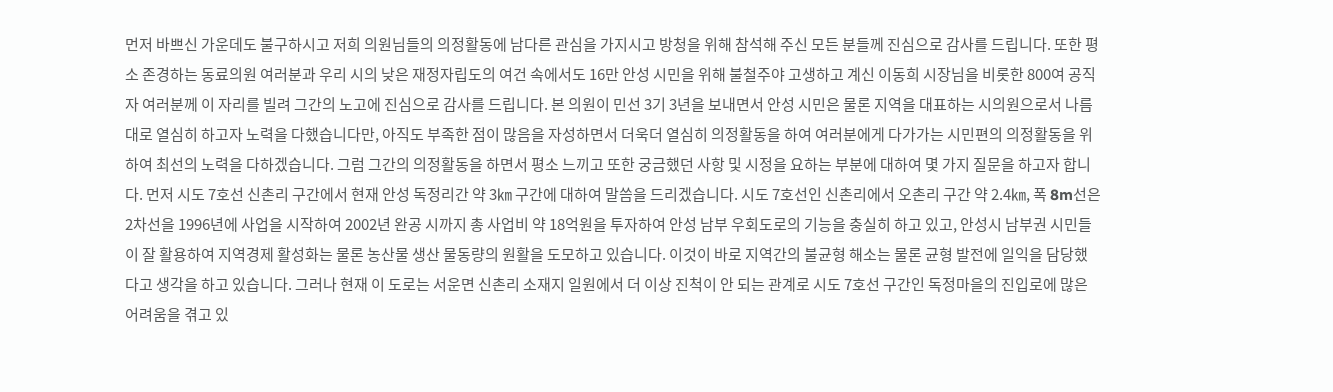먼저 바쁘신 가운데도 불구하시고 저희 의원님들의 의정활동에 남다른 관심을 가지시고 방청을 위해 참석해 주신 모든 분들께 진심으로 감사를 드립니다. 또한 평소 존경하는 동료의원 여러분과 우리 시의 낮은 재정자립도의 여건 속에서도 16만 안성 시민을 위해 불철주야 고생하고 계신 이동희 시장님을 비롯한 800여 공직자 여러분께 이 자리를 빌려 그간의 노고에 진심으로 감사를 드립니다. 본 의원이 민선 3기 3년을 보내면서 안성 시민은 물론 지역을 대표하는 시의원으로서 나름대로 열심히 하고자 노력을 다했습니다만, 아직도 부족한 점이 많음을 자성하면서 더욱더 열심히 의정활동을 하여 여러분에게 다가가는 시민편의 의정활동을 위하여 최선의 노력을 다하겠습니다. 그럼 그간의 의정활동을 하면서 평소 느끼고 또한 궁금했던 사항 및 시정을 요하는 부분에 대하여 몇 가지 질문을 하고자 합니다. 먼저 시도 7호선 신촌리 구간에서 현재 안성 독정리간 약 3㎞ 구간에 대하여 말씀을 드리겠습니다. 시도 7호선인 신촌리에서 오촌리 구간 약 2.4㎞, 폭 8m선은 2차선을 1996년에 사업을 시작하여 2002년 완공 시까지 총 사업비 약 18억원을 투자하여 안성 남부 우회도로의 기능을 충실히 하고 있고, 안성시 남부권 시민들이 잘 활용하여 지역경제 활성화는 물론 농산물 생산 물동량의 원활을 도모하고 있습니다. 이것이 바로 지역간의 불균형 해소는 물론 균형 발전에 일익을 담당했다고 생각을 하고 있습니다. 그러나 현재 이 도로는 서운면 신촌리 소재지 일원에서 더 이상 진척이 안 되는 관계로 시도 7호선 구간인 독정마을의 진입로에 많은 어려움을 겪고 있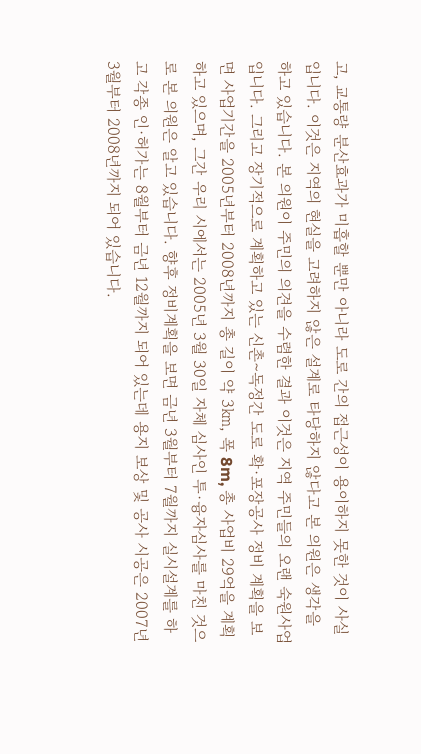고, 교통량 분산효과가 미흡할 뿐만 아니라 도로 간의 접근성이 용이하지 못한 것이 사실입니다. 이것은 지역의 현실을 고려하지 않은 설계로 타당하지 않다고 본 의원은 생각을 하고 있습니다. 본 의원이 주민의 의견을 수렴한 결과 이것은 지역 주민들의 오랜 숙원사업입니다. 그리고 장기적으로 계획하고 있는 신촌∼독정간 도로 확·포장공사 정비 계획을 보면 사업기간을 2005년부터 2008년까지 총 길이 약 3㎞, 폭 8m, 총 사업비 29억을 계획하고 있으며, 그간 우리 시에서는 2005년 3월 30일 자체 심사인 투·융자심사를 마친 것으로 본 의원은 알고 있습니다. 향후 정비계획을 보면 금년 3월부터 7월까지 실시설계를 하고 각종 인·허가는 8월부터 금년 12월까지 되어 있는데 용지 보상 및 공사 시공은 2007년 3월부터 2008년까지 되어 있습니다.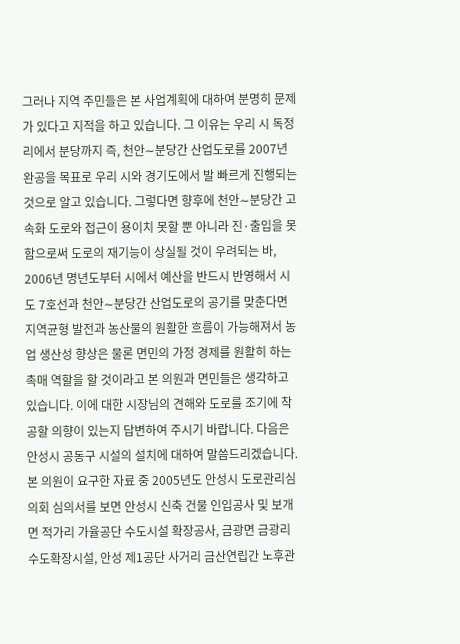그러나 지역 주민들은 본 사업계획에 대하여 분명히 문제가 있다고 지적을 하고 있습니다. 그 이유는 우리 시 독정리에서 분당까지 즉, 천안∼분당간 산업도로를 2007년 완공을 목표로 우리 시와 경기도에서 발 빠르게 진행되는 것으로 알고 있습니다. 그렇다면 향후에 천안∼분당간 고속화 도로와 접근이 용이치 못할 뿐 아니라 진·출입을 못함으로써 도로의 재기능이 상실될 것이 우려되는 바, 2006년 명년도부터 시에서 예산을 반드시 반영해서 시도 7호선과 천안∼분당간 산업도로의 공기를 맞춘다면 지역균형 발전과 농산물의 원활한 흐름이 가능해져서 농업 생산성 향상은 물론 면민의 가정 경제를 원활히 하는 촉매 역할을 할 것이라고 본 의원과 면민들은 생각하고 있습니다. 이에 대한 시장님의 견해와 도로를 조기에 착공할 의향이 있는지 답변하여 주시기 바랍니다. 다음은 안성시 공동구 시설의 설치에 대하여 말씀드리겠습니다. 본 의원이 요구한 자료 중 2005년도 안성시 도로관리심의회 심의서를 보면 안성시 신축 건물 인입공사 및 보개면 적가리 가율공단 수도시설 확장공사, 금광면 금광리 수도확장시설, 안성 제1공단 사거리 금산연립간 노후관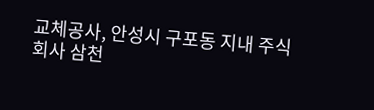교체공사, 안성시 구포동 지내 주식회사 삼천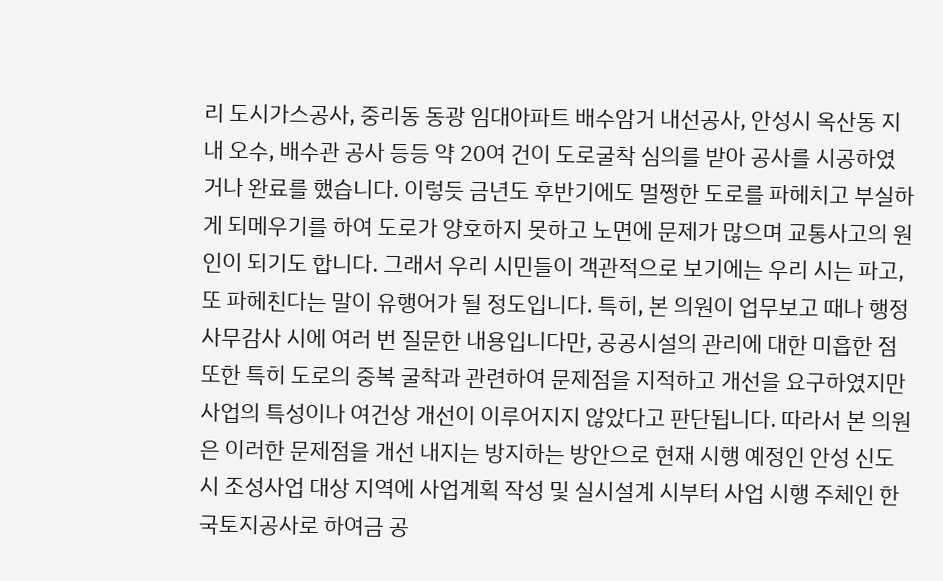리 도시가스공사, 중리동 동광 임대아파트 배수암거 내선공사, 안성시 옥산동 지내 오수, 배수관 공사 등등 약 20여 건이 도로굴착 심의를 받아 공사를 시공하였거나 완료를 했습니다. 이렇듯 금년도 후반기에도 멀쩡한 도로를 파헤치고 부실하게 되메우기를 하여 도로가 양호하지 못하고 노면에 문제가 많으며 교통사고의 원인이 되기도 합니다. 그래서 우리 시민들이 객관적으로 보기에는 우리 시는 파고, 또 파헤친다는 말이 유행어가 될 정도입니다. 특히, 본 의원이 업무보고 때나 행정사무감사 시에 여러 번 질문한 내용입니다만, 공공시설의 관리에 대한 미흡한 점 또한 특히 도로의 중복 굴착과 관련하여 문제점을 지적하고 개선을 요구하였지만 사업의 특성이나 여건상 개선이 이루어지지 않았다고 판단됩니다. 따라서 본 의원은 이러한 문제점을 개선 내지는 방지하는 방안으로 현재 시행 예정인 안성 신도시 조성사업 대상 지역에 사업계획 작성 및 실시설계 시부터 사업 시행 주체인 한국토지공사로 하여금 공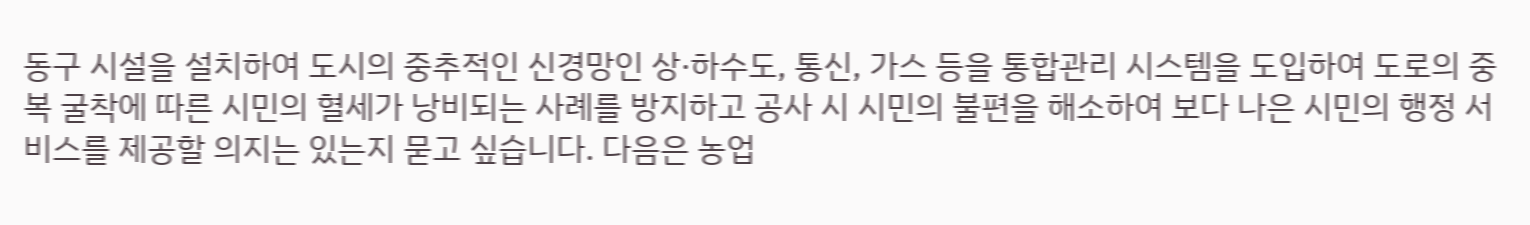동구 시설을 설치하여 도시의 중추적인 신경망인 상·하수도, 통신, 가스 등을 통합관리 시스템을 도입하여 도로의 중복 굴착에 따른 시민의 혈세가 낭비되는 사례를 방지하고 공사 시 시민의 불편을 해소하여 보다 나은 시민의 행정 서비스를 제공할 의지는 있는지 묻고 싶습니다. 다음은 농업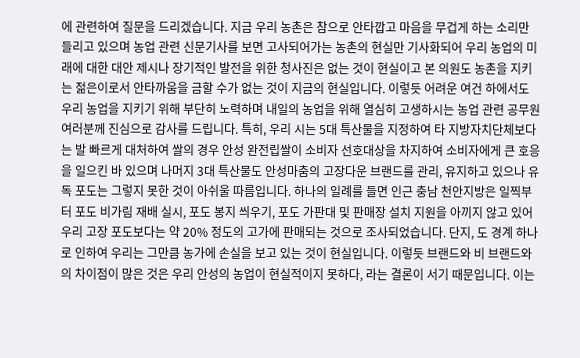에 관련하여 질문을 드리겠습니다. 지금 우리 농촌은 참으로 안타깝고 마음을 무겁게 하는 소리만 들리고 있으며 농업 관련 신문기사를 보면 고사되어가는 농촌의 현실만 기사화되어 우리 농업의 미래에 대한 대안 제시나 장기적인 발전을 위한 청사진은 없는 것이 현실이고 본 의원도 농촌을 지키는 젊은이로서 안타까움을 금할 수가 없는 것이 지금의 현실입니다. 이렇듯 어려운 여건 하에서도 우리 농업을 지키기 위해 부단히 노력하며 내일의 농업을 위해 열심히 고생하시는 농업 관련 공무원 여러분께 진심으로 감사를 드립니다. 특히, 우리 시는 5대 특산물을 지정하여 타 지방자치단체보다는 발 빠르게 대처하여 쌀의 경우 안성 완전립쌀이 소비자 선호대상을 차지하여 소비자에게 큰 호응을 일으킨 바 있으며 나머지 3대 특산물도 안성마춤의 고장다운 브랜드를 관리, 유지하고 있으나 유독 포도는 그렇지 못한 것이 아쉬울 따름입니다. 하나의 일례를 들면 인근 충남 천안지방은 일찍부터 포도 비가림 재배 실시, 포도 봉지 씌우기, 포도 가판대 및 판매장 설치 지원을 아끼지 않고 있어 우리 고장 포도보다는 약 20% 정도의 고가에 판매되는 것으로 조사되었습니다. 단지, 도 경계 하나로 인하여 우리는 그만큼 농가에 손실을 보고 있는 것이 현실입니다. 이렇듯 브랜드와 비 브랜드와의 차이점이 많은 것은 우리 안성의 농업이 현실적이지 못하다, 라는 결론이 서기 때문입니다. 이는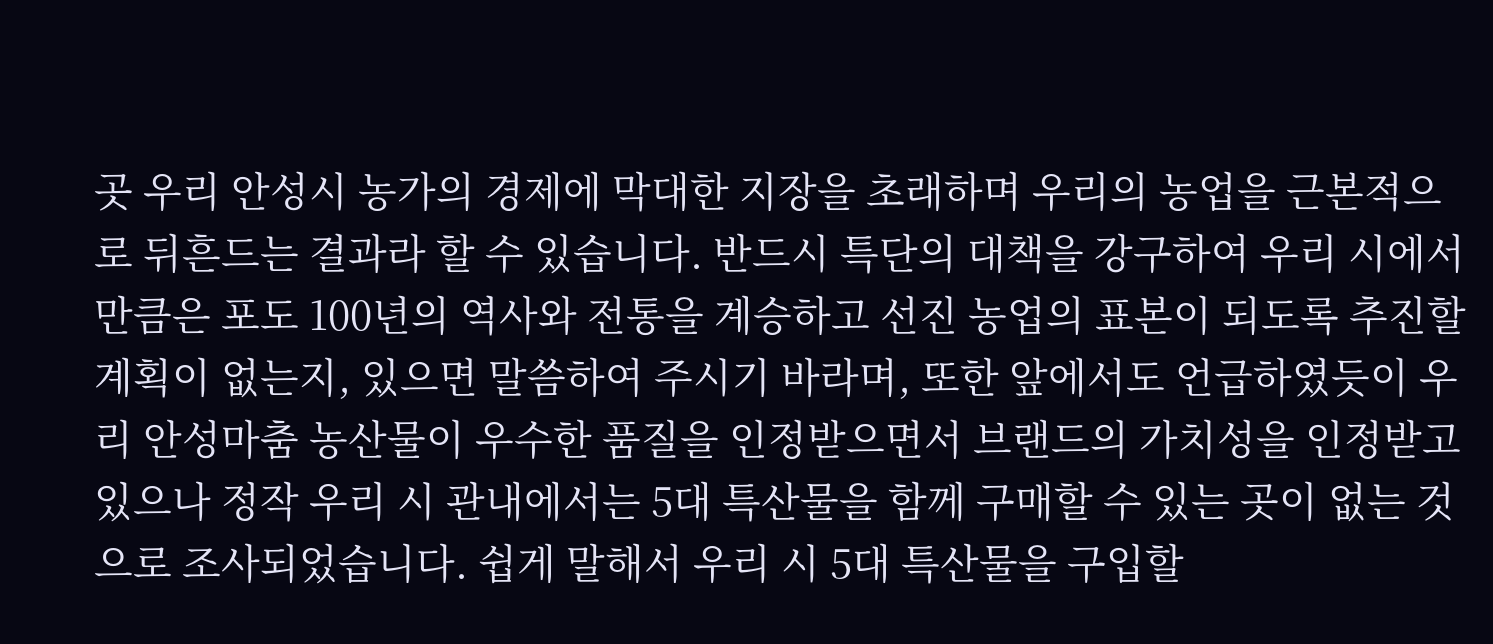곳 우리 안성시 농가의 경제에 막대한 지장을 초래하며 우리의 농업을 근본적으로 뒤흔드는 결과라 할 수 있습니다. 반드시 특단의 대책을 강구하여 우리 시에서만큼은 포도 100년의 역사와 전통을 계승하고 선진 농업의 표본이 되도록 추진할 계획이 없는지, 있으면 말씀하여 주시기 바라며, 또한 앞에서도 언급하였듯이 우리 안성마춤 농산물이 우수한 품질을 인정받으면서 브랜드의 가치성을 인정받고 있으나 정작 우리 시 관내에서는 5대 특산물을 함께 구매할 수 있는 곳이 없는 것으로 조사되었습니다. 쉽게 말해서 우리 시 5대 특산물을 구입할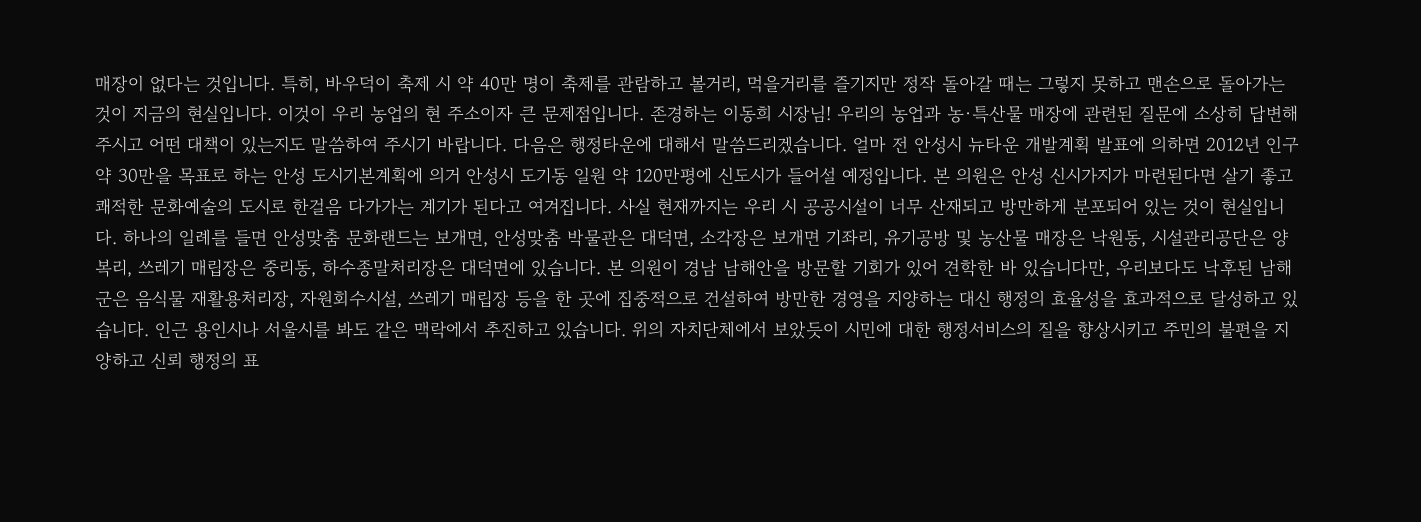매장이 없다는 것입니다. 특히, 바우덕이 축제 시 약 40만 명이 축제를 관람하고 볼거리, 먹을거리를 즐기지만 정작 돌아갈 때는 그렇지 못하고 맨손으로 돌아가는 것이 지금의 현실입니다. 이것이 우리 농업의 현 주소이자 큰 문제점입니다. 존경하는 이동희 시장님! 우리의 농업과 농·특산물 매장에 관련된 질문에 소상히 답변해 주시고 어떤 대책이 있는지도 말씀하여 주시기 바랍니다. 다음은 행정타운에 대해서 말씀드리겠습니다. 얼마 전 안성시 뉴타운 개발계획 발표에 의하면 2012년 인구 약 30만을 목표로 하는 안성 도시기본계획에 의거 안성시 도기동 일원 약 120만평에 신도시가 들어설 예정입니다. 본 의원은 안성 신시가지가 마련된다면 살기 좋고 쾌적한 문화예술의 도시로 한걸음 다가가는 계기가 된다고 여겨집니다. 사실 현재까지는 우리 시 공공시설이 너무 산재되고 방만하게 분포되어 있는 것이 현실입니다. 하나의 일례를 들면 안성맞춤 문화랜드는 보개면, 안성맞춤 박물관은 대덕면, 소각장은 보개면 기좌리, 유기공방 및 농산물 매장은 낙원동, 시설관리공단은 양복리, 쓰레기 매립장은 중리동, 하수종말처리장은 대덕면에 있습니다. 본 의원이 경남 남해안을 방문할 기회가 있어 견학한 바 있습니다만, 우리보다도 낙후된 남해군은 음식물 재활용처리장, 자원회수시설, 쓰레기 매립장 등을 한 곳에 집중적으로 건설하여 방만한 경영을 지양하는 대신 행정의 효율성을 효과적으로 달성하고 있습니다. 인근 용인시나 서울시를 봐도 같은 맥락에서 추진하고 있습니다. 위의 자치단체에서 보았듯이 시민에 대한 행정서비스의 질을 향상시키고 주민의 불편을 지양하고 신뢰 행정의 표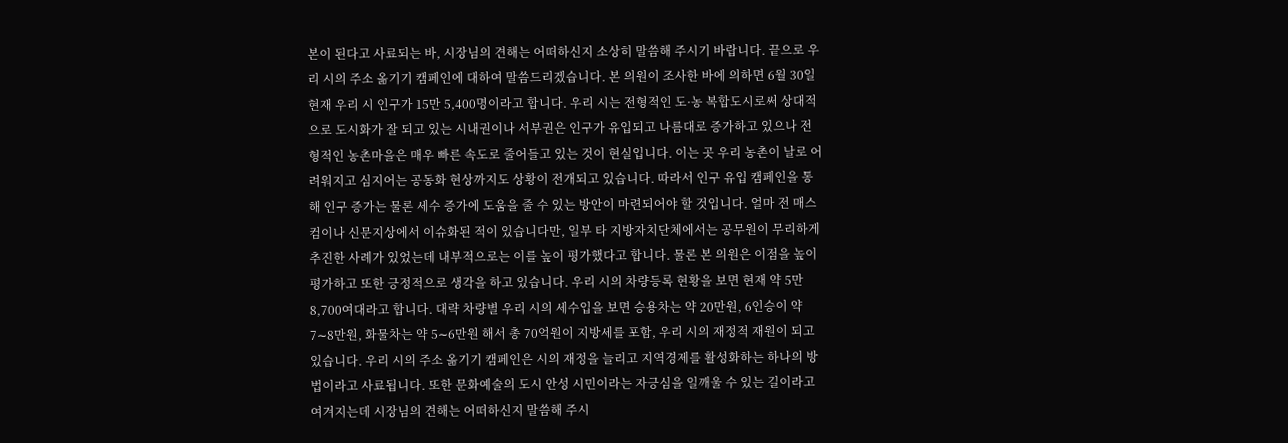본이 된다고 사료되는 바, 시장님의 견해는 어떠하신지 소상히 말씀해 주시기 바랍니다. 끝으로 우리 시의 주소 옮기기 캠페인에 대하여 말씀드리겠습니다. 본 의원이 조사한 바에 의하면 6월 30일 현재 우리 시 인구가 15만 5,400명이라고 합니다. 우리 시는 전형적인 도·농 복합도시로써 상대적으로 도시화가 잘 되고 있는 시내권이나 서부권은 인구가 유입되고 나름대로 증가하고 있으나 전형적인 농촌마을은 매우 빠른 속도로 줄어들고 있는 것이 현실입니다. 이는 곳 우리 농촌이 날로 어려워지고 심지어는 공동화 현상까지도 상황이 전개되고 있습니다. 따라서 인구 유입 캠페인을 통해 인구 증가는 물론 세수 증가에 도움을 줄 수 있는 방안이 마련되어야 할 것입니다. 얼마 전 매스컴이나 신문지상에서 이슈화된 적이 있습니다만, 일부 타 지방자치단체에서는 공무원이 무리하게 추진한 사례가 있었는데 내부적으로는 이를 높이 평가했다고 합니다. 물론 본 의원은 이점을 높이 평가하고 또한 긍정적으로 생각을 하고 있습니다. 우리 시의 차량등록 현황을 보면 현재 약 5만 8,700여대라고 합니다. 대략 차량별 우리 시의 세수입을 보면 승용차는 약 20만원, 6인승이 약 7∼8만원, 화물차는 약 5∼6만원 해서 총 70억원이 지방세를 포함, 우리 시의 재정적 재원이 되고 있습니다. 우리 시의 주소 옮기기 캠페인은 시의 재정을 늘리고 지역경제를 활성화하는 하나의 방법이라고 사료됩니다. 또한 문화예술의 도시 안성 시민이라는 자긍심을 일깨울 수 있는 길이라고 여겨지는데 시장님의 견해는 어떠하신지 말씀해 주시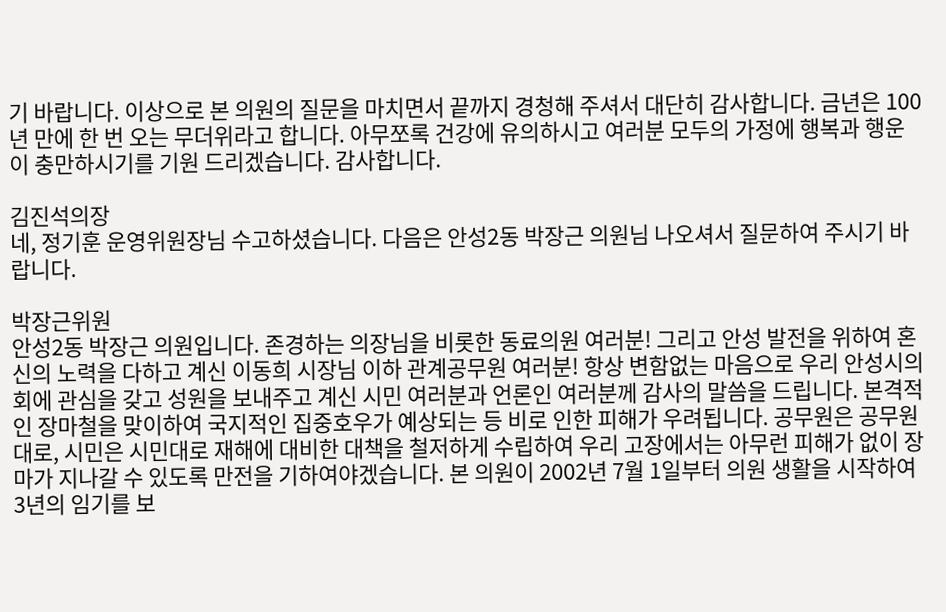기 바랍니다. 이상으로 본 의원의 질문을 마치면서 끝까지 경청해 주셔서 대단히 감사합니다. 금년은 100년 만에 한 번 오는 무더위라고 합니다. 아무쪼록 건강에 유의하시고 여러분 모두의 가정에 행복과 행운이 충만하시기를 기원 드리겠습니다. 감사합니다.

김진석의장
네, 정기훈 운영위원장님 수고하셨습니다. 다음은 안성2동 박장근 의원님 나오셔서 질문하여 주시기 바랍니다.

박장근위원
안성2동 박장근 의원입니다. 존경하는 의장님을 비롯한 동료의원 여러분! 그리고 안성 발전을 위하여 혼신의 노력을 다하고 계신 이동희 시장님 이하 관계공무원 여러분! 항상 변함없는 마음으로 우리 안성시의회에 관심을 갖고 성원을 보내주고 계신 시민 여러분과 언론인 여러분께 감사의 말씀을 드립니다. 본격적인 장마철을 맞이하여 국지적인 집중호우가 예상되는 등 비로 인한 피해가 우려됩니다. 공무원은 공무원대로, 시민은 시민대로 재해에 대비한 대책을 철저하게 수립하여 우리 고장에서는 아무런 피해가 없이 장마가 지나갈 수 있도록 만전을 기하여야겠습니다. 본 의원이 2002년 7월 1일부터 의원 생활을 시작하여 3년의 임기를 보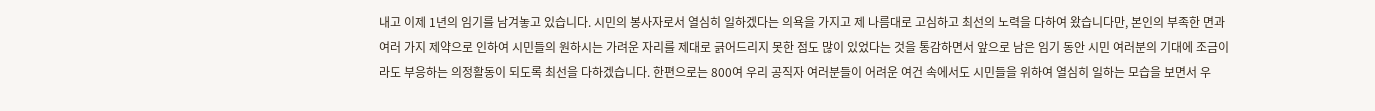내고 이제 1년의 임기를 남겨놓고 있습니다. 시민의 봉사자로서 열심히 일하겠다는 의욕을 가지고 제 나름대로 고심하고 최선의 노력을 다하여 왔습니다만, 본인의 부족한 면과 여러 가지 제약으로 인하여 시민들의 원하시는 가려운 자리를 제대로 긁어드리지 못한 점도 많이 있었다는 것을 통감하면서 앞으로 남은 임기 동안 시민 여러분의 기대에 조금이라도 부응하는 의정활동이 되도록 최선을 다하겠습니다. 한편으로는 800여 우리 공직자 여러분들이 어려운 여건 속에서도 시민들을 위하여 열심히 일하는 모습을 보면서 우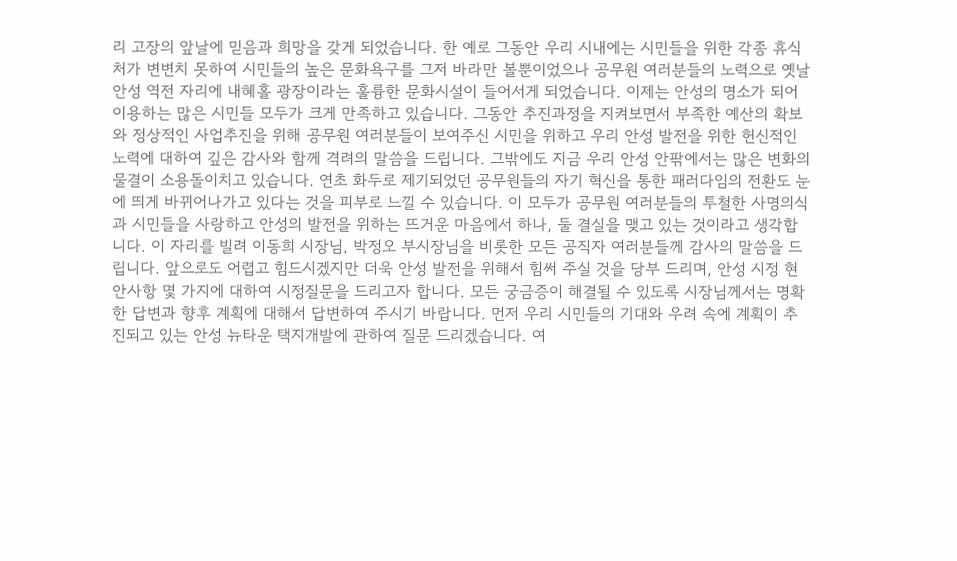리 고장의 앞날에 믿음과 희망을 갖게 되었습니다. 한 예로 그동안 우리 시내에는 시민들을 위한 각종 휴식처가 변변치 못하여 시민들의 높은 문화욕구를 그저 바라만 볼뿐이었으나 공무원 여러분들의 노력으로 옛날 안성 역전 자리에 내혜홀 광장이라는 훌륭한 문화시설이 들어서게 되었습니다. 이제는 안성의 명소가 되어 이용하는 많은 시민들 모두가 크게 만족하고 있습니다. 그동안 추진과정을 지켜보면서 부족한 예산의 확보와 정상적인 사업추진을 위해 공무원 여러분들이 보여주신 시민을 위하고 우리 안성 발전을 위한 헌신적인 노력에 대하여 깊은 감사와 함께 격려의 말씀을 드립니다. 그밖에도 지금 우리 안성 안팎에서는 많은 변화의 물결이 소용돌이치고 있습니다. 연초 화두로 제기되었던 공무원들의 자기 혁신을 통한 패러다임의 전환도 눈에 띄게 바뀌어나가고 있다는 것을 피부로 느낄 수 있습니다. 이 모두가 공무원 여러분들의 투철한 사명의식과 시민들을 사랑하고 안성의 발전을 위하는 뜨거운 마음에서 하나, 둘 결실을 맺고 있는 것이라고 생각합니다. 이 자리를 빌려 이동희 시장님, 박정오 부시장님을 비롯한 모든 공직자 여러분들께 감사의 말씀을 드립니다. 앞으로도 어렵고 힘드시겠지만 더욱 안성 발전을 위해서 힘써 주실 것을 당부 드리며, 안성 시정 현안사항 몇 가지에 대하여 시정질문을 드리고자 합니다. 모든 궁금증이 해결될 수 있도록 시장님께서는 명확한 답변과 향후 계획에 대해서 답변하여 주시기 바랍니다. 먼저 우리 시민들의 기대와 우려 속에 계획이 추진되고 있는 안성 뉴타운 택지개발에 관하여 질문 드리겠습니다. 여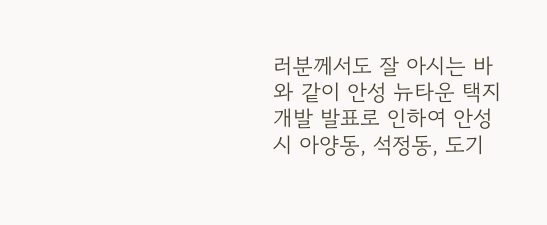러분께서도 잘 아시는 바와 같이 안성 뉴타운 택지개발 발표로 인하여 안성시 아양동, 석정동, 도기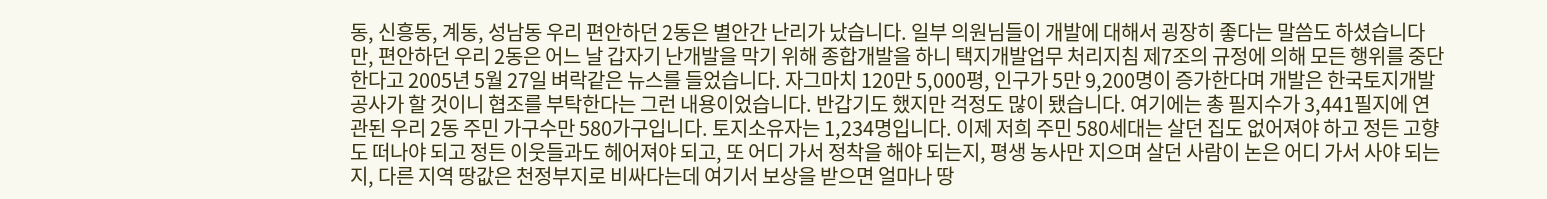동, 신흥동, 계동, 성남동 우리 편안하던 2동은 별안간 난리가 났습니다. 일부 의원님들이 개발에 대해서 굉장히 좋다는 말씀도 하셨습니다만, 편안하던 우리 2동은 어느 날 갑자기 난개발을 막기 위해 종합개발을 하니 택지개발업무 처리지침 제7조의 규정에 의해 모든 행위를 중단한다고 2005년 5월 27일 벼락같은 뉴스를 들었습니다. 자그마치 120만 5,000평, 인구가 5만 9,200명이 증가한다며 개발은 한국토지개발공사가 할 것이니 협조를 부탁한다는 그런 내용이었습니다. 반갑기도 했지만 걱정도 많이 됐습니다. 여기에는 총 필지수가 3,441필지에 연관된 우리 2동 주민 가구수만 580가구입니다. 토지소유자는 1,234명입니다. 이제 저희 주민 580세대는 살던 집도 없어져야 하고 정든 고향도 떠나야 되고 정든 이웃들과도 헤어져야 되고, 또 어디 가서 정착을 해야 되는지, 평생 농사만 지으며 살던 사람이 논은 어디 가서 사야 되는지, 다른 지역 땅값은 천정부지로 비싸다는데 여기서 보상을 받으면 얼마나 땅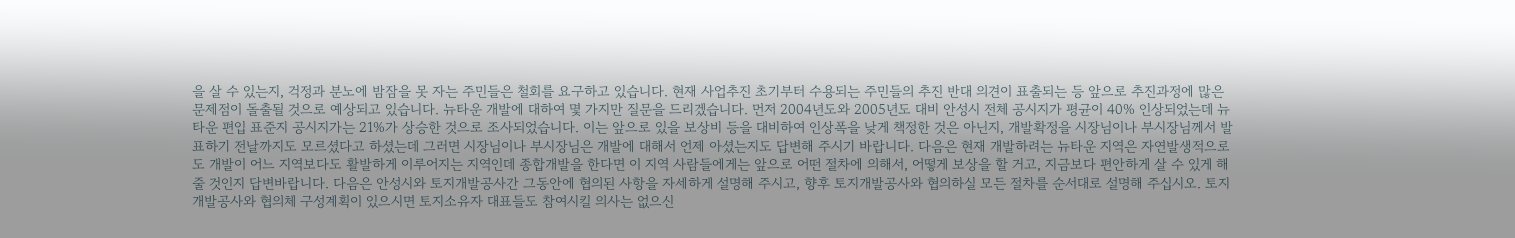을 살 수 있는지, 걱정과 분노에 밤잠을 못 자는 주민들은 철회를 요구하고 있습니다. 현재 사업추진 초기부터 수용되는 주민들의 추진 반대 의견이 표출되는 등 앞으로 추진과정에 많은 문제점이 돌출될 것으로 예상되고 있습니다. 뉴타운 개발에 대하여 몇 가지만 질문을 드리겠습니다. 먼저 2004년도와 2005년도 대비 안성시 전체 공시지가 평균이 40% 인상되었는데 뉴타운 편입 표준지 공시지가는 21%가 상승한 것으로 조사되었습니다. 이는 앞으로 있을 보상비 등을 대비하여 인상폭을 낮게 책정한 것은 아닌지, 개발확정을 시장님이나 부시장님께서 발표하기 전날까지도 모르셨다고 하셨는데 그러면 시장님이나 부시장님은 개발에 대해서 언제 아셨는지도 답변해 주시기 바랍니다. 다음은 현재 개발하려는 뉴타운 지역은 자연발생적으로도 개발이 어느 지역보다도 활발하게 이루어지는 지역인데 종합개발을 한다면 이 지역 사람들에게는 앞으로 어떤 절차에 의해서, 어떻게 보상을 할 거고, 지금보다 편안하게 살 수 있게 해 줄 것인지 답변바랍니다. 다음은 안성시와 토지개발공사간 그동안에 협의된 사항을 자세하게 설명해 주시고, 향후 토지개발공사와 협의하실 모든 절차를 순서대로 설명해 주십시오. 토지개발공사와 협의체 구성계획이 있으시면 토지소유자 대표들도 참여시킬 의사는 없으신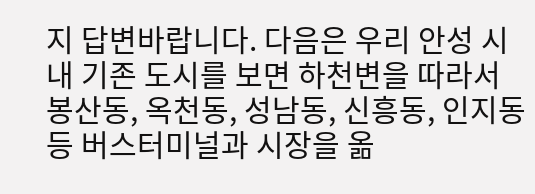지 답변바랍니다. 다음은 우리 안성 시내 기존 도시를 보면 하천변을 따라서 봉산동, 옥천동, 성남동, 신흥동, 인지동 등 버스터미널과 시장을 옮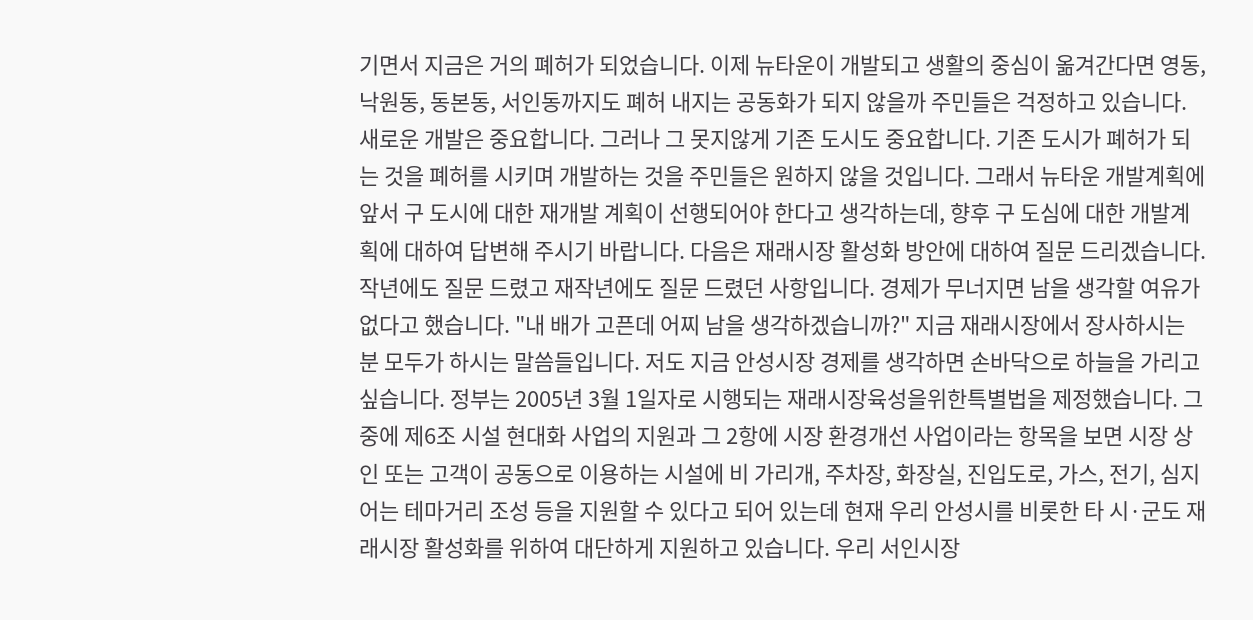기면서 지금은 거의 폐허가 되었습니다. 이제 뉴타운이 개발되고 생활의 중심이 옮겨간다면 영동, 낙원동, 동본동, 서인동까지도 폐허 내지는 공동화가 되지 않을까 주민들은 걱정하고 있습니다. 새로운 개발은 중요합니다. 그러나 그 못지않게 기존 도시도 중요합니다. 기존 도시가 폐허가 되는 것을 폐허를 시키며 개발하는 것을 주민들은 원하지 않을 것입니다. 그래서 뉴타운 개발계획에 앞서 구 도시에 대한 재개발 계획이 선행되어야 한다고 생각하는데, 향후 구 도심에 대한 개발계획에 대하여 답변해 주시기 바랍니다. 다음은 재래시장 활성화 방안에 대하여 질문 드리겠습니다. 작년에도 질문 드렸고 재작년에도 질문 드렸던 사항입니다. 경제가 무너지면 남을 생각할 여유가 없다고 했습니다. "내 배가 고픈데 어찌 남을 생각하겠습니까?" 지금 재래시장에서 장사하시는 분 모두가 하시는 말씀들입니다. 저도 지금 안성시장 경제를 생각하면 손바닥으로 하늘을 가리고 싶습니다. 정부는 2005년 3월 1일자로 시행되는 재래시장육성을위한특별법을 제정했습니다. 그 중에 제6조 시설 현대화 사업의 지원과 그 2항에 시장 환경개선 사업이라는 항목을 보면 시장 상인 또는 고객이 공동으로 이용하는 시설에 비 가리개, 주차장, 화장실, 진입도로, 가스, 전기, 심지어는 테마거리 조성 등을 지원할 수 있다고 되어 있는데 현재 우리 안성시를 비롯한 타 시·군도 재래시장 활성화를 위하여 대단하게 지원하고 있습니다. 우리 서인시장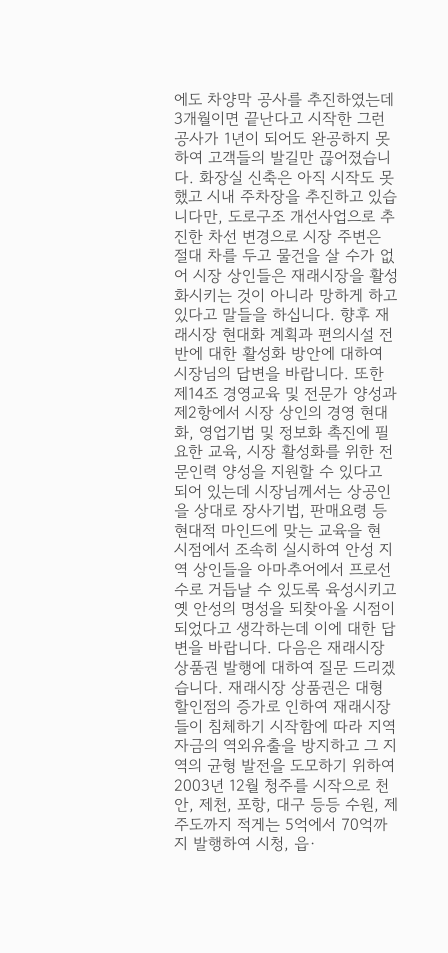에도 차양막 공사를 추진하였는데 3개월이면 끝난다고 시작한 그런 공사가 1년이 되어도 완공하지 못하여 고객들의 발길만 끊어졌습니다. 화장실 신축은 아직 시작도 못 했고 시내 주차장을 추진하고 있습니다만, 도로구조 개선사업으로 추진한 차선 변경으로 시장 주변은 절대 차를 두고 물건을 살 수가 없어 시장 상인들은 재래시장을 활성화시키는 것이 아니라 망하게 하고 있다고 말들을 하십니다. 향후 재래시장 현대화 계획과 편의시설 전반에 대한 활성화 방안에 대하여 시장님의 답변을 바랍니다. 또한 제14조 경영교육 및 전문가 양성과 제2항에서 시장 상인의 경영 현대화, 영업기법 및 정보화 촉진에 필요한 교육, 시장 활성화를 위한 전문인력 양성을 지원할 수 있다고 되어 있는데 시장님께서는 상공인을 상대로 장사기법, 판매요령 등 현대적 마인드에 맞는 교육을 현 시점에서 조속히 실시하여 안성 지역 상인들을 아마추어에서 프로선수로 거듭날 수 있도록 육성시키고 옛 안성의 명성을 되찾아올 시점이 되었다고 생각하는데 이에 대한 답변을 바랍니다. 다음은 재래시장 상품권 발행에 대하여 질문 드리겠습니다. 재래시장 상품권은 대형 할인점의 증가로 인하여 재래시장들이 침체하기 시작함에 따라 지역 자금의 역외유출을 방지하고 그 지역의 균형 발전을 도모하기 위하여 2003년 12월 청주를 시작으로 천안, 제천, 포항, 대구 등등 수원, 제주도까지 적게는 5억에서 70억까지 발행하여 시청, 읍·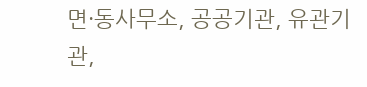면·동사무소, 공공기관, 유관기관,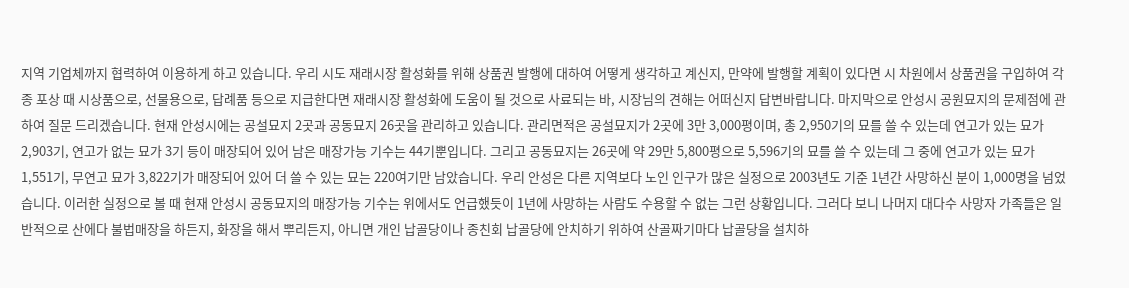지역 기업체까지 협력하여 이용하게 하고 있습니다. 우리 시도 재래시장 활성화를 위해 상품권 발행에 대하여 어떻게 생각하고 계신지, 만약에 발행할 계획이 있다면 시 차원에서 상품권을 구입하여 각종 포상 때 시상품으로, 선물용으로, 답례품 등으로 지급한다면 재래시장 활성화에 도움이 될 것으로 사료되는 바, 시장님의 견해는 어떠신지 답변바랍니다. 마지막으로 안성시 공원묘지의 문제점에 관하여 질문 드리겠습니다. 현재 안성시에는 공설묘지 2곳과 공동묘지 26곳을 관리하고 있습니다. 관리면적은 공설묘지가 2곳에 3만 3,000평이며, 총 2,950기의 묘를 쓸 수 있는데 연고가 있는 묘가 2,903기, 연고가 없는 묘가 3기 등이 매장되어 있어 남은 매장가능 기수는 44기뿐입니다. 그리고 공동묘지는 26곳에 약 29만 5,800평으로 5,596기의 묘를 쓸 수 있는데 그 중에 연고가 있는 묘가 1,551기, 무연고 묘가 3,822기가 매장되어 있어 더 쓸 수 있는 묘는 220여기만 남았습니다. 우리 안성은 다른 지역보다 노인 인구가 많은 실정으로 2003년도 기준 1년간 사망하신 분이 1,000명을 넘었습니다. 이러한 실정으로 볼 때 현재 안성시 공동묘지의 매장가능 기수는 위에서도 언급했듯이 1년에 사망하는 사람도 수용할 수 없는 그런 상황입니다. 그러다 보니 나머지 대다수 사망자 가족들은 일반적으로 산에다 불법매장을 하든지, 화장을 해서 뿌리든지, 아니면 개인 납골당이나 종친회 납골당에 안치하기 위하여 산골짜기마다 납골당을 설치하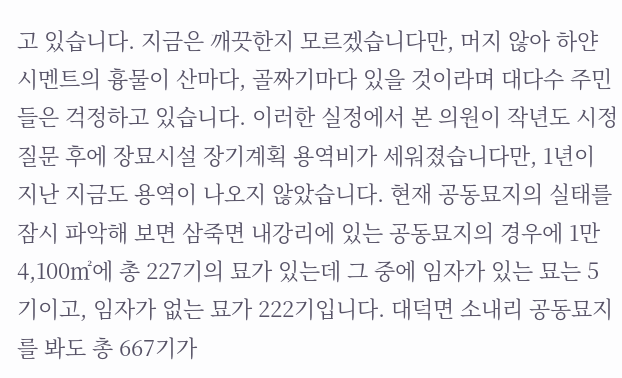고 있습니다. 지금은 깨끗한지 모르겠습니다만, 머지 않아 하얀 시멘트의 흉물이 산마다, 골짜기마다 있을 것이라며 대다수 주민들은 걱정하고 있습니다. 이러한 실정에서 본 의원이 작년도 시정질문 후에 장묘시설 장기계획 용역비가 세워졌습니다만, 1년이 지난 지금도 용역이 나오지 않았습니다. 현재 공동묘지의 실태를 잠시 파악해 보면 삼죽면 내강리에 있는 공동묘지의 경우에 1만 4,100㎡에 총 227기의 묘가 있는데 그 중에 임자가 있는 묘는 5기이고, 임자가 없는 묘가 222기입니다. 대덕면 소내리 공동묘지를 봐도 총 667기가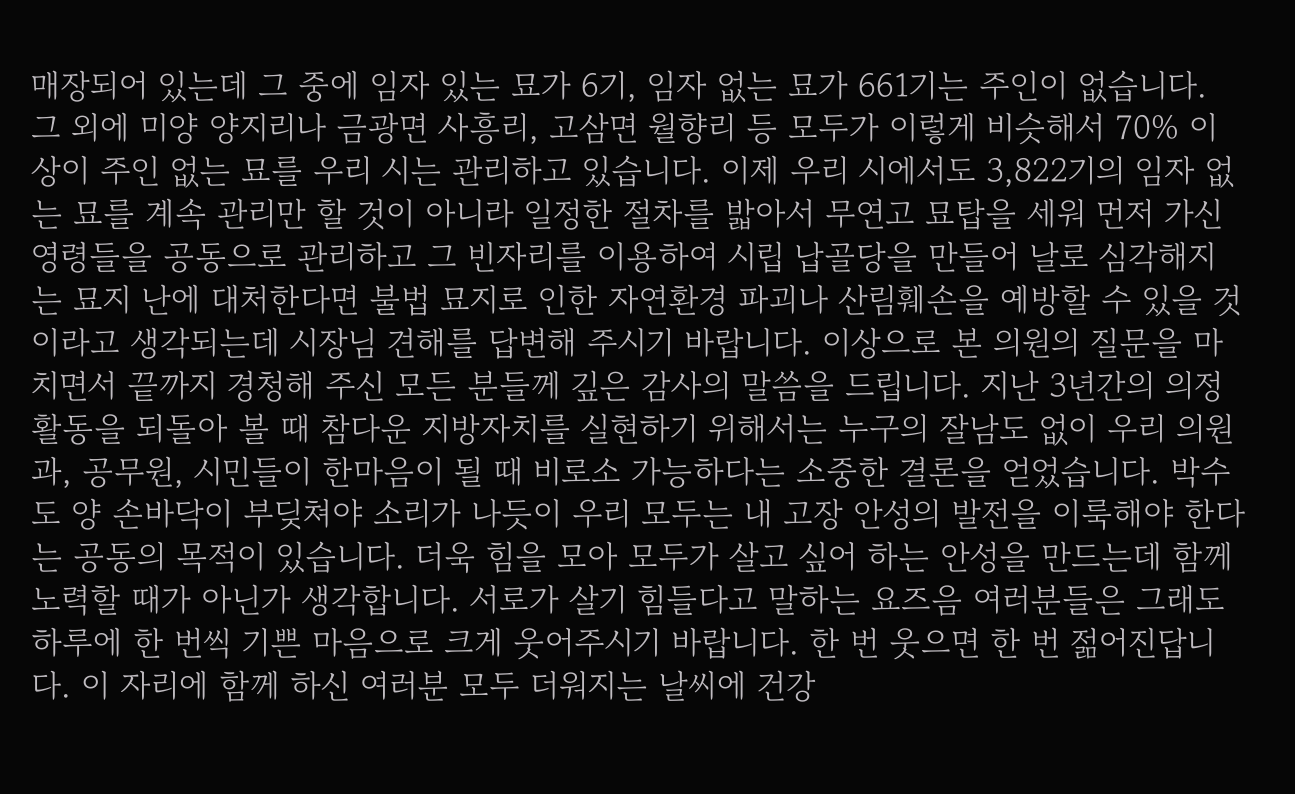매장되어 있는데 그 중에 임자 있는 묘가 6기, 임자 없는 묘가 661기는 주인이 없습니다. 그 외에 미양 양지리나 금광면 사흥리, 고삼면 월향리 등 모두가 이렇게 비슷해서 70% 이상이 주인 없는 묘를 우리 시는 관리하고 있습니다. 이제 우리 시에서도 3,822기의 임자 없는 묘를 계속 관리만 할 것이 아니라 일정한 절차를 밟아서 무연고 묘탑을 세워 먼저 가신 영령들을 공동으로 관리하고 그 빈자리를 이용하여 시립 납골당을 만들어 날로 심각해지는 묘지 난에 대처한다면 불법 묘지로 인한 자연환경 파괴나 산림훼손을 예방할 수 있을 것이라고 생각되는데 시장님 견해를 답변해 주시기 바랍니다. 이상으로 본 의원의 질문을 마치면서 끝까지 경청해 주신 모든 분들께 깊은 감사의 말씀을 드립니다. 지난 3년간의 의정활동을 되돌아 볼 때 참다운 지방자치를 실현하기 위해서는 누구의 잘남도 없이 우리 의원과, 공무원, 시민들이 한마음이 될 때 비로소 가능하다는 소중한 결론을 얻었습니다. 박수도 양 손바닥이 부딪쳐야 소리가 나듯이 우리 모두는 내 고장 안성의 발전을 이룩해야 한다는 공동의 목적이 있습니다. 더욱 힘을 모아 모두가 살고 싶어 하는 안성을 만드는데 함께 노력할 때가 아닌가 생각합니다. 서로가 살기 힘들다고 말하는 요즈음 여러분들은 그래도 하루에 한 번씩 기쁜 마음으로 크게 웃어주시기 바랍니다. 한 번 웃으면 한 번 젊어진답니다. 이 자리에 함께 하신 여러분 모두 더워지는 날씨에 건강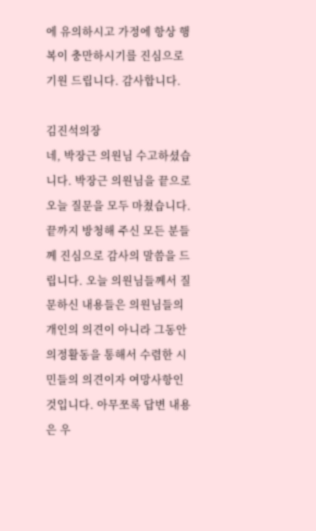에 유의하시고 가정에 항상 행복이 충만하시기를 진심으로 기원 드립니다. 감사합니다.

김진석의장
네, 박장근 의원님 수고하셨습니다. 박장근 의원님을 끝으로 오늘 질문을 모두 마쳤습니다. 끝까지 방청해 주신 모든 분들께 진심으로 감사의 말씀을 드립니다. 오늘 의원님들께서 질문하신 내용들은 의원님들의 개인의 의견이 아니라 그동안 의정활동을 통해서 수렴한 시민들의 의견이자 여망사항인 것입니다. 아무쪼록 답변 내용은 우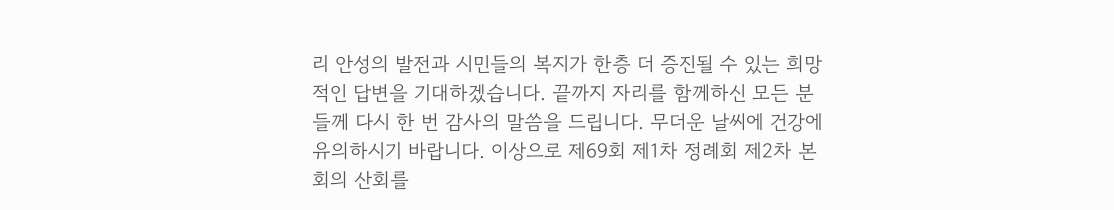리 안성의 발전과 시민들의 복지가 한층 더 증진될 수 있는 희망적인 답변을 기대하겠습니다. 끝까지 자리를 함께하신 모든 분들께 다시 한 번 감사의 말씀을 드립니다. 무더운 날씨에 건강에 유의하시기 바랍니다. 이상으로 제69회 제1차 정례회 제2차 본회의 산회를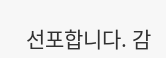선포합니다. 감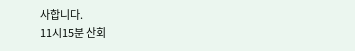사합니다.
11시15분 산회